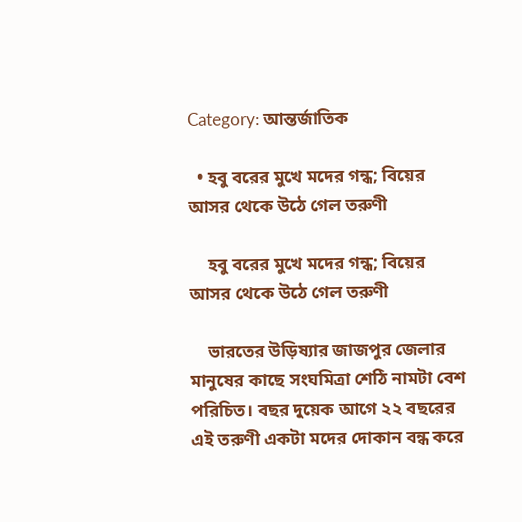Category: আন্তর্জাতিক

  • হবু বরের মুখে মদের গন্ধ; বিয়ের আসর থেকে উঠে গেল তরুণী

    হবু বরের মুখে মদের গন্ধ; বিয়ের আসর থেকে উঠে গেল তরুণী

    ভারতের উড়িষ্যার জাজপুর জেলার মানুষের কাছে সংঘমিত্রা শেঠি নামটা বেশ পরিচিত। বছর দুয়েক আগে ২২ বছরের এই তরুণী একটা মদের দোকান বন্ধ করে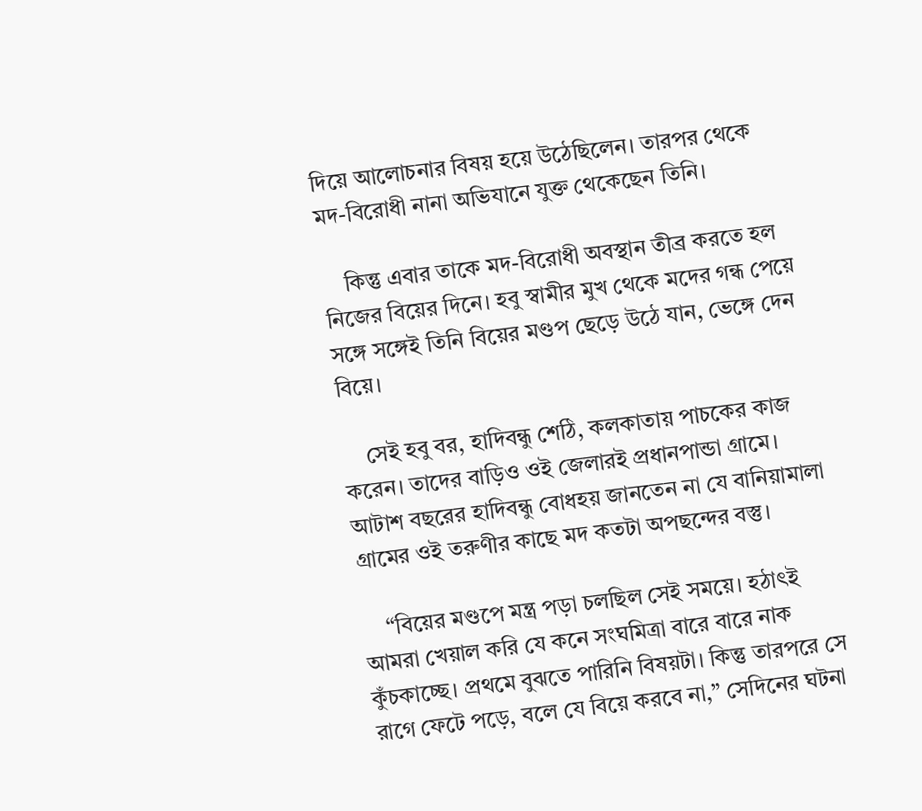দিয়ে আলোচনার বিষয় হয়ে উঠেছিলেন। তারপর থেকে মদ-বিরোধী নানা অভিযানে যুক্ত থেকেছেন তিনি।

    কিন্তু এবার তাকে মদ-বিরোধী অবস্থান তীব্র করতে হল নিজের বিয়ের দিনে। হবু স্বামীর মুখ থেকে মদের গন্ধ পেয়ে সঙ্গে সঙ্গেই তিনি বিয়ের মণ্ডপ ছেড়ে উঠে যান, ভেঙ্গে দেন বিয়ে।

    সেই হবু বর, হাদিবন্ধু শেঠি, কলকাতায় পাচকের কাজ করেন। তাদের বাড়িও ওই জেলারই প্রধানপান্ডা গ্রামে। আটাশ বছরের হাদিবন্ধু বোধহয় জানতেন না যে বানিয়ামালা গ্রামের ওই তরুণীর কাছে মদ কতটা অপছন্দের বস্তু।

    “বিয়ের মণ্ডপে মন্ত্র পড়া চলছিল সেই সময়ে। হঠাৎই আমরা খেয়াল করি যে কনে সংঘমিত্রা বারে বারে নাক কুঁচকাচ্ছে। প্রথমে বুঝতে পারিনি বিষয়টা। কিন্তু তারপরে সে রাগে ফেটে পড়ে, বলে যে বিয়ে করবে না,” সেদিনের ঘটনা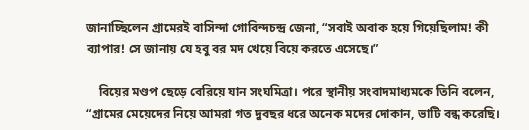জানাচ্ছিলেন গ্রামেরই বাসিন্দা গোবিন্দচন্দ্র জেনা, “সবাই অবাক হয়ে গিয়েছিলাম! কী ব্যাপার! সে জানায় যে হবু বর মদ খেয়ে বিয়ে করতে এসেছে।”

    বিয়ের মণ্ডপ ছেড়ে বেরিয়ে যান সংঘমিত্রা। পরে স্থানীয় সংবাদমাধ্যমকে তিনি বলেন, “গ্রামের মেয়েদের নিয়ে আমরা গত দুবছর ধরে অনেক মদের দোকান, ভাটি বন্ধ করেছি।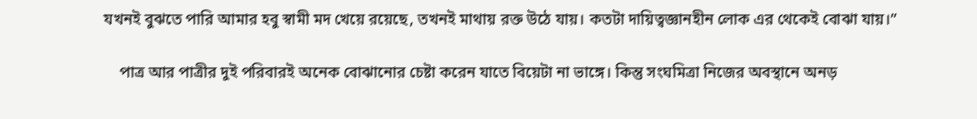যখনই বুঝতে পারি আমার হবু স্বামী মদ খেয়ে রয়েছে, তখনই মাথায় রক্ত উঠে যায়। কতটা দায়িত্বজ্ঞানহীন লোক এর থেকেই বোঝা যায়।”

    পাত্র আর পাত্রীর দুই পরিবারই অনেক বোঝানোর চেষ্টা করেন যাতে বিয়েটা না ভাঙ্গে। কিন্তু সংঘমিত্রা নিজের অবস্থানে অনড়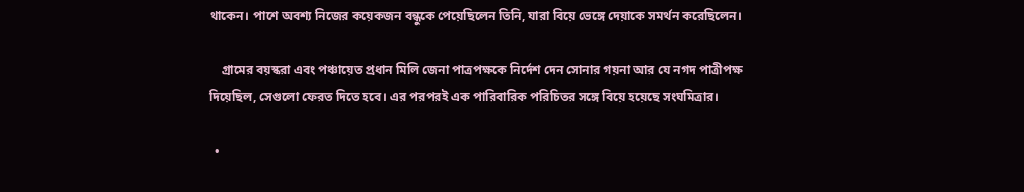থাকেন। পাশে অবশ্য নিজের কয়েকজন বন্ধুকে পেয়েছিলেন তিনি, যারা বিয়ে ভেঙ্গে দেয়াকে সমর্থন করেছিলেন।

    গ্রামের বয়স্করা এবং পঞ্চায়েত প্রধান মিলি জেনা পাত্রপক্ষকে নির্দেশ দেন সোনার গয়না আর যে নগদ পাত্রীপক্ষ দিয়েছিল, সেগুলো ফেরত দিতে হবে। এর পরপরই এক পারিবারিক পরিচিতর সঙ্গে বিয়ে হয়েছে সংঘমিত্রার।

  •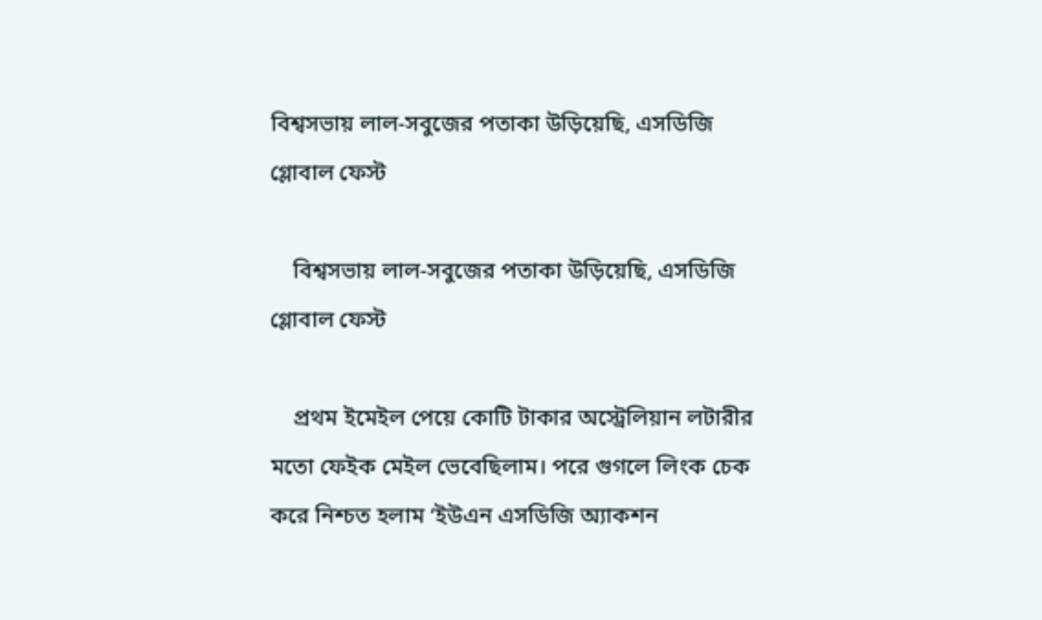বিশ্বসভায় লাল-সবুজের পতাকা উড়িয়েছি, এসডিজি গ্লোবাল ফেস্ট

    বিশ্বসভায় লাল-সবুজের পতাকা উড়িয়েছি, এসডিজি গ্লোবাল ফেস্ট

    প্রথম ইমেইল পেয়ে কোটি টাকার অস্ট্রেলিয়ান লটারীর মতো ফেইক মেইল ভেবেছিলাম। পরে গুগলে লিংক চেক করে নিশ্চত হলাম ‘ইউএন এসডিজি অ্যাকশন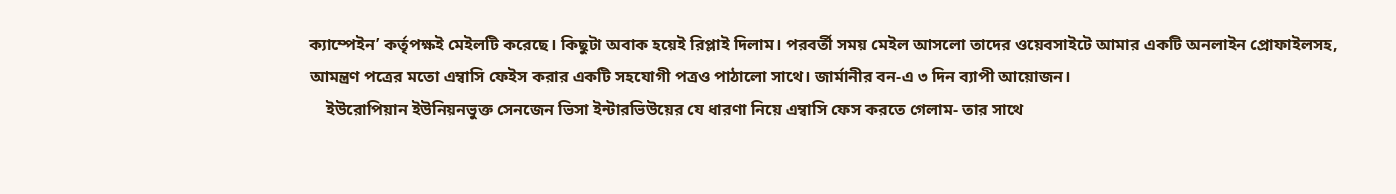ক্যাম্পেইন’ কর্তৃপক্ষই মেইলটি করেছে। কিছুটা অবাক হয়েই রিপ্লাই দিলাম। পরবর্তী সময় মেইল আসলো তাদের ওয়েবসাইটে আমার একটি অনলাইন প্রোফাইলসহ, আমন্ত্রণ পত্রের মতো এম্বাসি ফেইস করার একটি সহযোগী পত্রও পাঠালো সাথে। জার্মানীর বন-এ ৩ দিন ব্যাপী আয়োজন।
    ইউরোপিয়ান ইউনিয়নভুক্ত সেনজেন ভিসা ইন্টারভিউয়ের যে ধারণা নিয়ে এম্বাসি ফেস করতে গেলাম- তার সাথে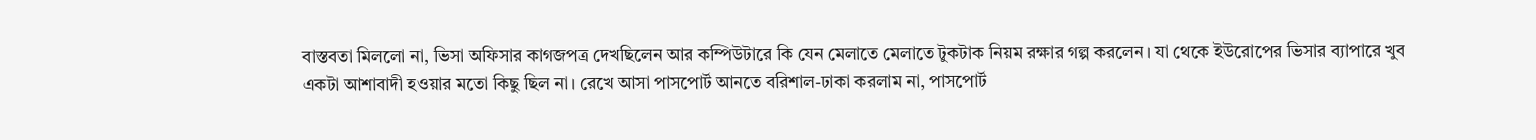বাস্তবতা মিললো না, ভিসা অফিসার কাগজপত্র দেখছিলেন আর কম্পিউটারে কি যেন মেলাতে মেলাতে টুকটাক নিয়ম রক্ষার গল্প করলেন। যা থেকে ইউরোপের ভিসার ব্যাপারে খুব একটা আশাবাদী হওয়ার মতো কিছু ছিল না। রেখে আসা পাসপোর্ট আনতে বরিশাল-ঢাকা করলাম না, পাসপোর্ট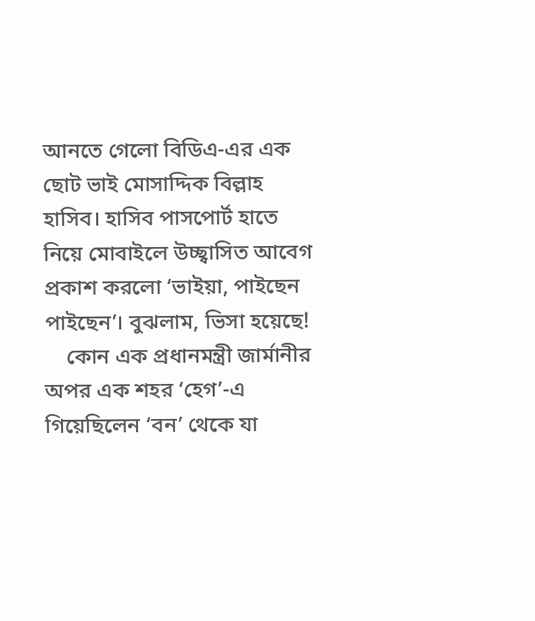আনতে গেলো বিডিএ-এর এক ছোট ভাই মোসাদ্দিক বিল্লাহ হাসিব। হাসিব পাসপোর্ট হাতে নিয়ে মোবাইলে উচ্ছ্বাসিত আবেগ প্রকাশ করলো ‘ভাইয়া, পাইছেন পাইছেন’। বুঝলাম, ভিসা হয়েছে!
    কোন এক প্রধানমন্ত্রী জার্মানীর অপর এক শহর ‘হেগ’-এ গিয়েছিলেন ‘বন’ থেকে যা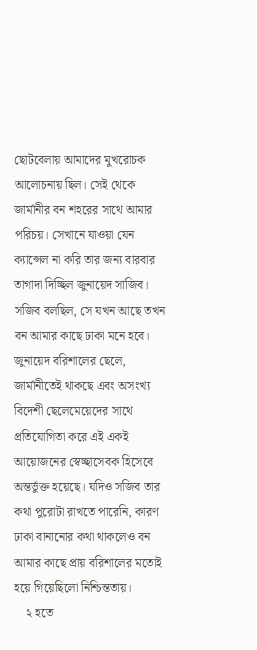ছোটবেলায় আমাদের মুখরোচক আলোচনায় ছিল। সেই থেকে জার্মানীর বন শহরের সাথে আমার পরিচয়। সেখানে যাওয়া যেন ক্যান্সেল না করি তার জন্য বারবার তাগাদা দিচ্ছিল জুনায়েদ সাজিব। সজিব বলছিল, সে যখন আছে তখন বন আমার কাছে ঢাকা মনে হবে। জুনায়েদ বরিশালের ছেলে, জার্মানীতেই থাকছে এবং অসংখ্য বিদেশী ছেলেমেয়েদের সাথে প্রতিযোগিতা করে এই একই আয়োজনের স্বেচ্ছাসেবক হিসেবে অন্তর্ভুক্ত হয়েছে। যদিও সজিব তার কথা পুরোটা রাখতে পারেনি, কারণ ঢাকা বানানোর কথা থাকলেও বন আমার কাছে প্রায় বরিশালের মতোই হয়ে গিয়েছিলো নিশ্চিন্ততায়।
    ২ হতে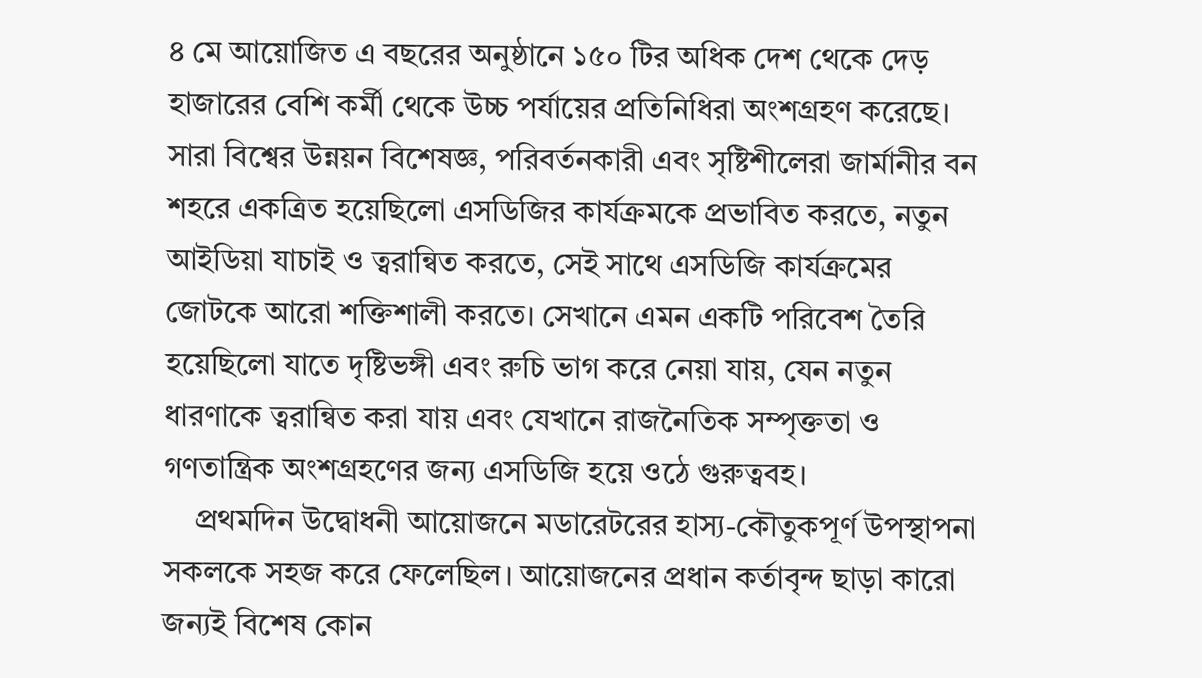৪ মে আয়োজিত এ বছরের অনুষ্ঠানে ১৫০ টির অধিক দেশ থেকে দেড় হাজারের বেশি কর্মী থেকে উচ্চ পর্যায়ের প্রতিনিধিরা অংশগ্রহণ করেছে। সারা বিশ্বের উন্নয়ন বিশেষজ্ঞ, পরিবর্তনকারী এবং সৃষ্টিশীলেরা জার্মানীর বন শহরে একত্রিত হয়েছিলো এসডিজির কার্যক্রমকে প্রভাবিত করতে, নতুন আইডিয়া যাচাই ও ত্বরান্বিত করতে, সেই সাথে এসডিজি কার্যক্রমের জোটকে আরো শক্তিশালী করতে। সেখানে এমন একটি পরিবেশ তৈরি হয়েছিলো যাতে দৃষ্টিভঙ্গী এবং রুচি ভাগ করে নেয়া যায়, যেন নতুন ধারণাকে ত্বরান্বিত করা যায় এবং যেখানে রাজনৈতিক সম্পৃক্ততা ও গণতান্ত্রিক অংশগ্রহণের জন্য এসডিজি হয়ে ওঠে গুরুত্ববহ।
    প্রথমদিন উদ্বোধনী আয়োজনে মডারেটরের হাস্য-কৌতুকপূর্ণ উপস্থাপনা সকলকে সহজ করে ফেলেছিল। আয়োজনের প্রধান কর্তাবৃন্দ ছাড়া কারো জন্যই বিশেষ কোন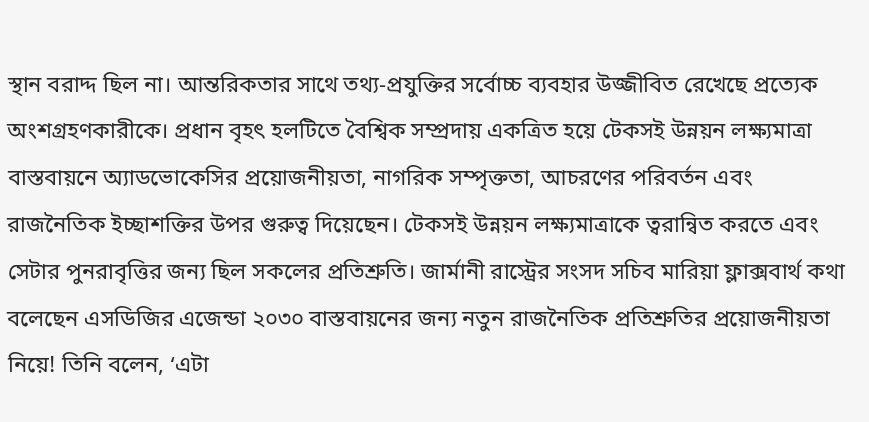স্থান বরাদ্দ ছিল না। আন্তরিকতার সাথে তথ্য-প্রযুক্তির সর্বোচ্চ ব্যবহার উজ্জীবিত রেখেছে প্রত্যেক অংশগ্রহণকারীকে। প্রধান বৃহৎ হলটিতে বৈশ্বিক সম্প্রদায় একত্রিত হয়ে টেকসই উন্নয়ন লক্ষ্যমাত্রা বাস্তবায়নে অ্যাডভোকেসির প্রয়োজনীয়তা, নাগরিক সম্পৃক্ততা, আচরণের পরিবর্তন এবং রাজনৈতিক ইচ্ছাশক্তির উপর গুরুত্ব দিয়েছেন। টেকসই উন্নয়ন লক্ষ্যমাত্রাকে ত্বরান্বিত করতে এবং সেটার পুনরাবৃত্তির জন্য ছিল সকলের প্রতিশ্রুতি। জার্মানী রাস্ট্রের সংসদ সচিব মারিয়া ফ্লাক্সবার্থ কথা বলেছেন এসডিজির এজেন্ডা ২০৩০ বাস্তবায়নের জন্য নতুন রাজনৈতিক প্রতিশ্রুতির প্রয়োজনীয়তা নিয়ে! তিনি বলেন, ‘এটা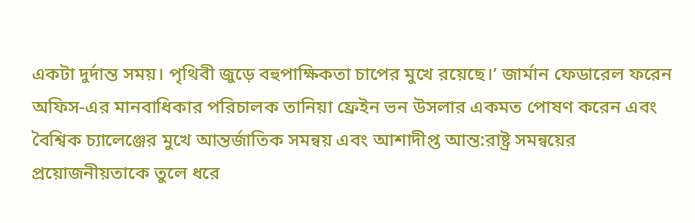একটা দুর্দান্ত সময়। পৃথিবী জুড়ে বহুপাক্ষিকতা চাপের মুখে রয়েছে।’ জার্মান ফেডারেল ফরেন অফিস-এর মানবাধিকার পরিচালক তানিয়া ফ্রেইন ভন উসলার একমত পোষণ করেন এবং বৈশ্বিক চ্যালেঞ্জের মুখে আন্তর্জাতিক সমন্বয় এবং আশাদীপ্ত আন্ত:রাষ্ট্র সমন্বয়ের প্রয়োজনীয়তাকে তুলে ধরে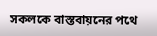সকলকে বাস্তবায়নের পথে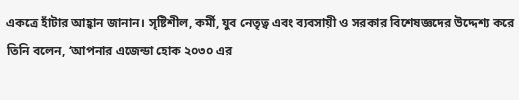একত্রে হাঁটার আহ্বান জানান। সৃষ্টিশীল, কর্মী, যুব নেতৃত্ব এবং ব্যবসায়ী ও সরকার বিশেষজ্ঞদের উদ্দেশ্য করে তিনি বলেন, ‘আপনার এজেন্ডা হোক ২০৩০ এর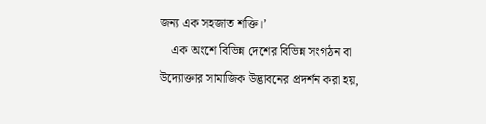জন্য এক সহজাত শক্তি।’
    এক অংশে বিভিন্ন দেশের বিভিন্ন সংগঠন বা উদ্যোক্তার সামাজিক উদ্ভাবনের প্রদর্শন করা হয়,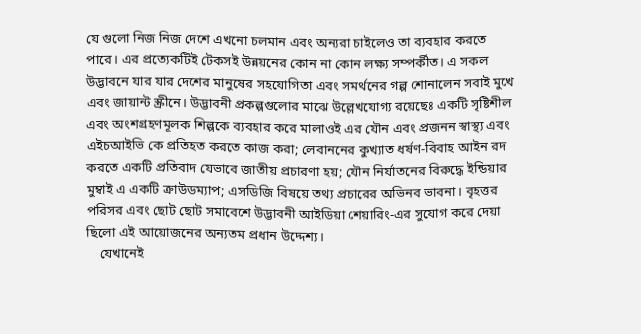যে গুলো নিজ নিজ দেশে এখনো চলমান এবং অন্যরা চাইলেও তা ব্যবহার করতে পারে। এর প্রত্যেকটিই টেকসই উন্নয়নের কোন না কোন লক্ষ্য সম্পর্কীত। এ সকল উদ্ভাবনে যার যার দেশের মানুষের সহযোগিতা এবং সমর্থনের গল্প শোনালেন সবাই মুখে এবং জায়ান্ট স্ক্রীনে। উদ্ভাবনী প্রকল্পগুলোর মাঝে উল্লেখযোগ্য রয়েছেঃ একটি সৃষ্টিশীল এবং অংশগ্রহণমূলক শিল্পকে ব্যবহার করে মালাওই এর যৌন এবং প্রজনন স্বাস্থ্য এবং এইচআইভি কে প্রতিহত করতে কাজ করা; লেবাননের কুখ্যাত ধর্ষণ-বিবাহ আইন রদ করতে একটি প্রতিবাদ যেভাবে জাতীয় প্রচারণা হয়; যৌন নির্যাতনের বিরুদ্ধে ইন্ডিয়ার মুম্বাই এ একটি ক্রাউডম্যাপ; এসডিজি বিষয়ে তথ্য প্রচারের অভিনব ভাবনা। বৃহত্তর পরিসর এবং ছোট ছোট সমাবেশে উদ্ভাবনী আইডিয়া শেয়ারিং-এর সুযোগ করে দেয়া ছিলো এই আয়োজনের অন্যতম প্রধান উদ্দেশ্য।
    যেখানেই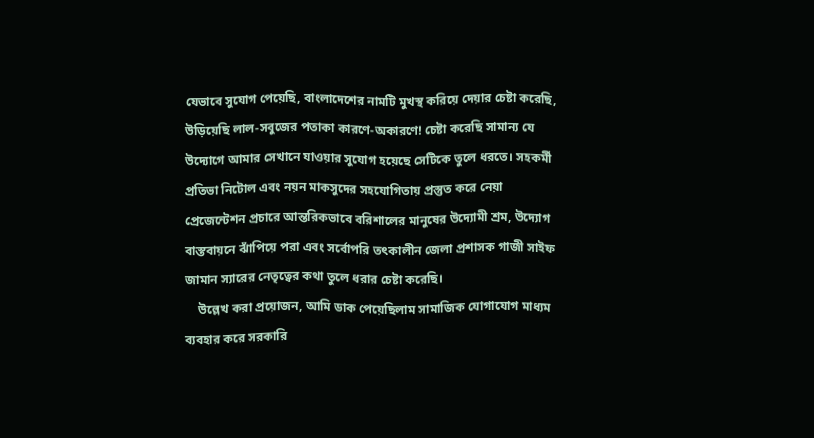যেভাবে সুযোগ পেয়েছি, বাংলাদেশের নামটি মুখস্থ করিয়ে দেয়ার চেষ্টা করেছি, উড়িয়েছি লাল-সবুজের পতাকা কারণে-অকারণে! চেষ্টা করেছি সামান্য যে উদ্যোগে আমার সেখানে যাওয়ার সুযোগ হয়েছে সেটিকে তুলে ধরতে। সহকর্মী প্রতিভা নিটোল এবং নয়ন মাকসুদের সহযোগিতায় প্রস্তুত করে নেয়া প্রেজেন্টেশন প্রচারে আন্তরিকভাবে বরিশালের মানুষের উদ্যোমী শ্রম, উদ্যোগ বাস্তবায়নে ঝাঁপিয়ে পরা এবং সর্বোপরি তৎকালীন জেলা প্রশাসক গাজী সাইফ জামান স্যারের নেতৃত্বের কথা তুলে ধরার চেষ্টা করেছি।
    উল্লেখ করা প্রয়োজন, আমি ডাক পেয়েছিলাম সামাজিক যোগাযোগ মাধ্যম ব্যবহার করে সরকারি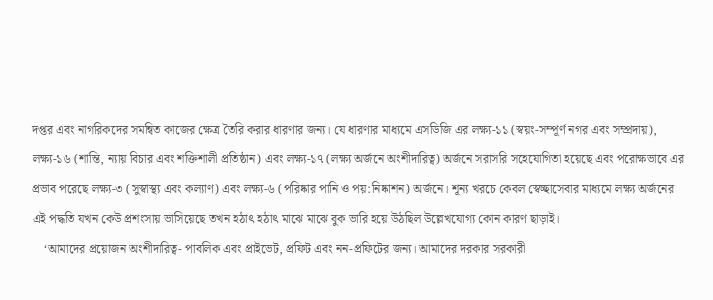দপ্তর এবং নাগরিকদের সমন্বিত কাজের ক্ষেত্র তৈরি করার ধারণার জন্য। যে ধারণার মাধ্যমে এসডিজি এর লক্ষ্য-১১ (স্বয়ং-সম্পূর্ণ নগর এবং সম্প্রদায়), লক্ষ্য-১৬ (শান্তি, ন্যায় বিচার এবং শক্তিশালী প্রতিষ্ঠান) এবং লক্ষ্য-১৭ (লক্ষ্য অর্জনে অংশীদারিত্ব) অর্জনে সরাসরি সহেযোগিতা হয়েছে এবং পরোক্ষভাবে এর প্রভাব পরেছে লক্ষ্য-৩ (সুস্বাস্থ্য এবং কল্যাণ) এবং লক্ষ্য-৬ (পরিষ্কার পানি ও পয়:নিষ্কাশন) অর্জনে। শূন্য খরচে কেবল স্বেচ্ছাসেবার মাধ্যমে লক্ষ্য অর্জনের এই পদ্ধতি যখন কেউ প্রশংসায় ভাসিয়েছে তখন হঠাৎ হঠাৎ মাঝে মাঝে বুক ভারি হয়ে উঠছিল উল্লেখযোগ্য কোন কারণ ছাড়াই।
    ‘আমাদের প্রয়োজন অংশীদারিত্ব- পাবলিক এবং প্রাইভেট, প্রফিট এবং নন-প্রফিটের জন্য। আমাদের দরকার সরকারী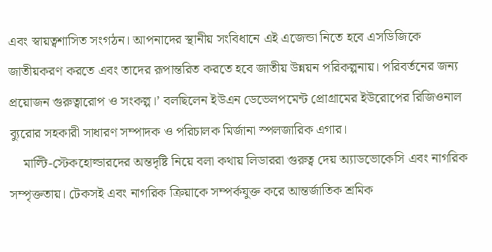এবং স্বায়ত্বশাসিত সংগঠন। আপনাদের স্থানীয় সংবিধানে এই এজেন্ডা নিতে হবে এসডিজিকে জাতীয়করণ করতে এবং তাদের রূপান্তরিত করতে হবে জাতীয় উন্নয়ন পরিকল্পনায়। পরিবর্তনের জন্য প্রয়োজন গুরুত্বারোপ ও সংকল্প।’ বলছিলেন ইউএন ডেভেলপমেন্ট প্রোগ্রামের ইউরোপের রিজিওনাল ব্যুরোর সহকারী সাধারণ সম্পাদক ও পরিচালক মির্জানা স্পলজারিক এগার।
    মাল্টি-স্টেকহোল্ডারদের অন্তদৃষ্টি নিয়ে বলা কথায় লিডাররা গুরুত্ব দেয় অ্যাডভোকেসি এবং নাগরিক সম্পৃক্ততায়। টেকসই এবং নাগরিক ক্রিয়াকে সম্পর্কযুক্ত করে আন্তর্জাতিক শ্রমিক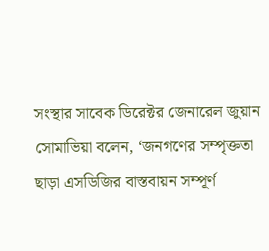সংস্থার সাবেক ডিরেক্টর জেনারেল জুয়ান সোমাভিয়া বলেন, ‘জনগণের সম্পৃক্ততা ছাড়া এসডিজির বাস্তবায়ন সম্পূর্ণ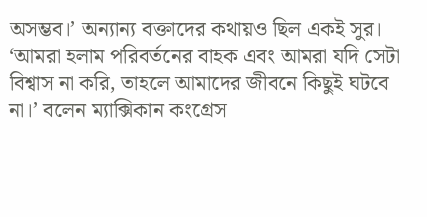অসম্ভব।’ অন্যান্য বক্তাদের কথায়ও ছিল একই সুর। ‘আমরা হলাম পরিবর্তনের বাহক এবং আমরা যদি সেটা বিশ্বাস না করি, তাহলে আমাদের জীবনে কিছুই ঘটবে না।’ বলেন ম্যাক্সিকান কংগ্রেস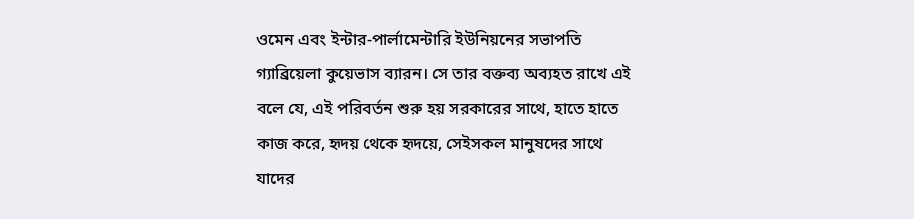ওমেন এবং ইন্টার-পার্লামেন্টারি ইউনিয়নের সভাপতি গ্যাব্রিয়েলা কুয়েভাস ব্যারন। সে তার বক্তব্য অব্যহত রাখে এই বলে যে, এই পরিবর্তন শুরু হয় সরকারের সাথে, হাতে হাতে কাজ করে, হৃদয় থেকে হৃদয়ে, সেইসকল মানুষদের সাথে যাদের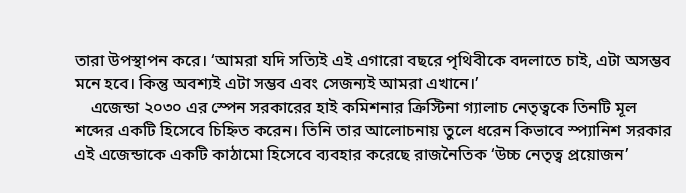তারা উপস্থাপন করে। ‘আমরা যদি সত্যিই এই এগারো বছরে পৃথিবীকে বদলাতে চাই, এটা অসম্ভব মনে হবে। কিন্তু অবশ্যই এটা সম্ভব এবং সেজন্যই আমরা এখানে।’
    এজেন্ডা ২০৩০ এর স্পেন সরকারের হাই কমিশনার ক্রিস্টিনা গ্যালাচ নেতৃত্বকে তিনটি মূল শব্দের একটি হিসেবে চিহ্নিত করেন। তিনি তার আলোচনায় তুলে ধরেন কিভাবে স্প্যানিশ সরকার এই এজেন্ডাকে একটি কাঠামো হিসেবে ব্যবহার করেছে রাজনৈতিক ‘উচ্চ নেতৃত্ব প্রয়োজন’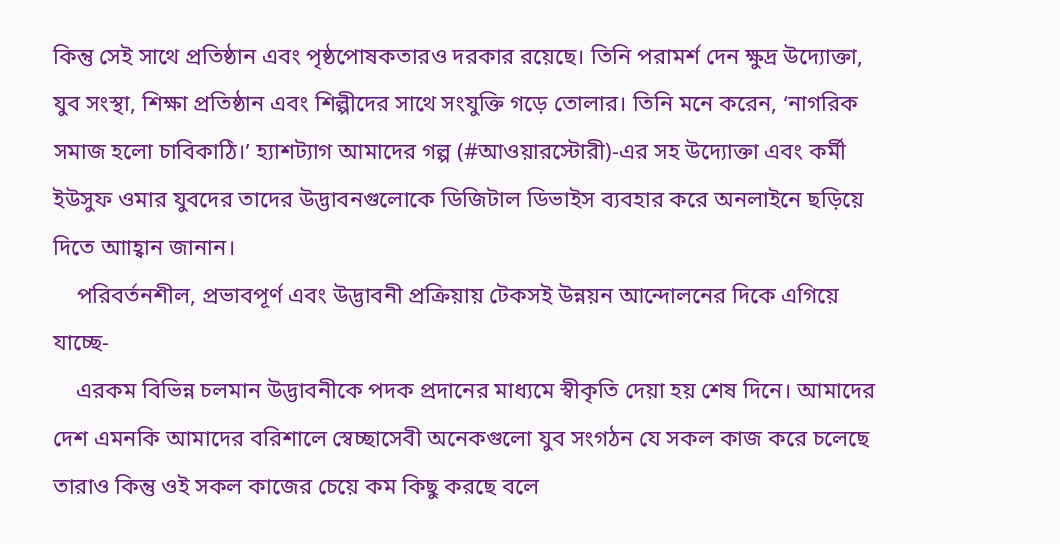কিন্তু সেই সাথে প্রতিষ্ঠান এবং পৃষ্ঠপোষকতারও দরকার রয়েছে। তিনি পরামর্শ দেন ক্ষুদ্র উদ্যোক্তা, যুব সংস্থা, শিক্ষা প্রতিষ্ঠান এবং শিল্পীদের সাথে সংযুক্তি গড়ে তোলার। তিনি মনে করেন, ‘নাগরিক সমাজ হলো চাবিকাঠি।’ হ্যাশট্যাগ আমাদের গল্প (#আওয়ারস্টোরী)-এর সহ উদ্যোক্তা এবং কর্মী ইউসুফ ওমার যুবদের তাদের উদ্ভাবনগুলোকে ডিজিটাল ডিভাইস ব্যবহার করে অনলাইনে ছড়িয়ে দিতে আাহ্বান জানান।
    পরিবর্তনশীল, প্রভাবপূর্ণ এবং উদ্ভাবনী প্রক্রিয়ায় টেকসই উন্নয়ন আন্দোলনের দিকে এগিয়ে যাচ্ছে-
    এরকম বিভিন্ন চলমান উদ্ভাবনীকে পদক প্রদানের মাধ্যমে স্বীকৃতি দেয়া হয় শেষ দিনে। আমাদের দেশ এমনকি আমাদের বরিশালে স্বেচ্ছাসেবী অনেকগুলো যুব সংগঠন যে সকল কাজ করে চলেছে তারাও কিন্তু ওই সকল কাজের চেয়ে কম কিছু করছে বলে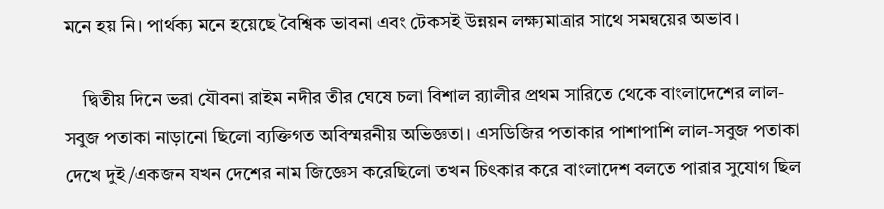মনে হয় নি। পার্থক্য মনে হয়েছে বৈশ্বিক ভাবনা এবং টেকসই উন্নয়ন লক্ষ্যমাত্রার সাথে সমন্বয়ের অভাব।

    দ্বিতীয় দিনে ভরা যৌবনা রাইম নদীর তীর ঘেষে চলা বিশাল র‌্যালীর প্রথম সারিতে থেকে বাংলাদেশের লাল-সবুজ পতাকা নাড়ানো ছিলো ব্যক্তিগত অবিস্মরনীয় অভিজ্ঞতা। এসডিজির পতাকার পাশাপাশি লাল-সবুজ পতাকা দেখে দুই/একজন যখন দেশের নাম জিজ্ঞেস করেছিলো তখন চিৎকার করে বাংলাদেশ বলতে পারার সুযোগ ছিল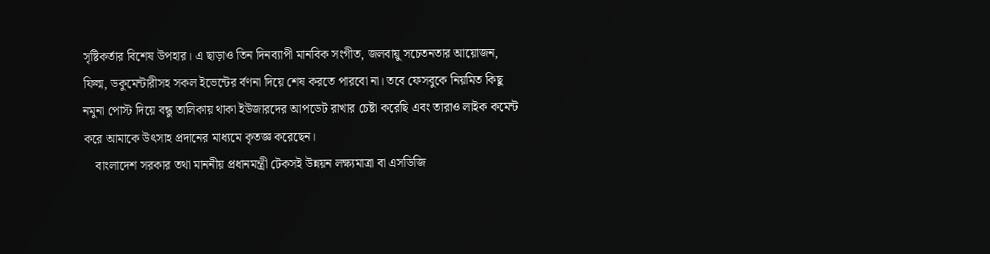সৃষ্টিকর্তার বিশেষ উপহার। এ ছাড়াও তিন দিনব্যাপী মানবিক সংগীত, জলবায়ু সচেতনতার আয়োজন, ফিল্ম, ডকুমেন্টারীসহ সকল ইভেন্টের র্বণনা দিয়ে শেষ করতে পারবো না। তবে ফেসবুকে নিয়মিত কিছু নমুনা পোস্ট দিয়ে বন্ধু তালিকায় থাকা ইউজারদের আপডেট রাখার চেষ্টা করেছি এবং তারাও লাইক কমেন্ট করে আমাকে উৎসাহ প্রদানের মাধ্যমে কৃতজ্ঞ করেছেন।
    বাংলাদেশ সরকার তথা মাননীয় প্রধানমন্ত্রী টেকসই উন্নয়ন লক্ষ্যমাত্রা বা এসডিজি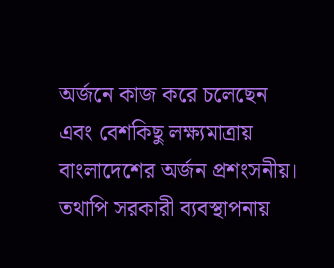অর্জনে কাজ করে চলেছেন এবং বেশকিছু লক্ষ্যমাত্রায় বাংলাদেশের অর্জন প্রশংসনীয়। তথাপি সরকারী ব্যবস্থাপনায়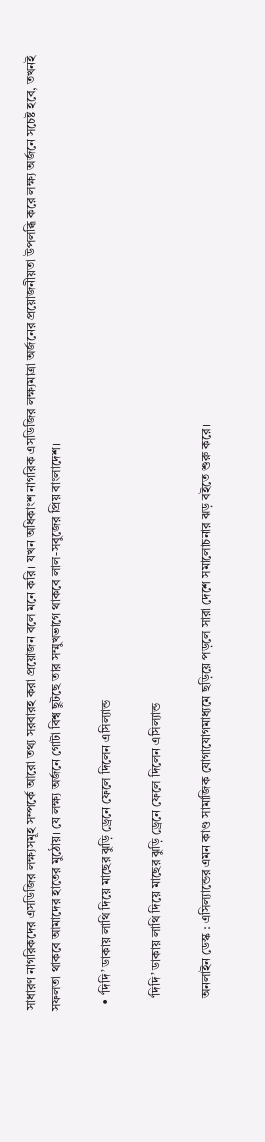সাধারণ নাগরিকদের এসডিজির লক্ষ্যসমূহ সম্পর্কে আরো তথ্য সরবারহ করা প্রয়োজন বলে মনে করি। যখন অধিকাংশ নাগরিক এসডিজির লক্ষ্যমাত্রা অর্জনের প্রয়োজনীয়তা উপলব্ধি করে লক্ষ্য অর্জনে সচেষ্ট হবে, তখনই সফলতা থাকবে আমাদের হাতের মুঠোয়। যে লক্ষ্য অর্জনে গোটা বিশ্ব ছুটছে তার সম্মুখভাগে থাকবে লাল-সবুজের প্রিয় বাংলাদেশ।

  • ‘দিদি’ ডাকায় লাথি দিয়ে মাছের ঝুড়ি ড্রেনে ফেলে দিলেন এসিল্যান্ড

    ‘দিদি’ ডাকায় লাথি দিয়ে মাছের ঝুড়ি ড্রেনে ফেলে দিলেন এসিল্যান্ড

    অনলাইন ডেস্ক : এসিল্যান্ডের এমন কাণ্ড সামাজিক যোগাযোগমাধ্যমে ছড়িয়ে পড়লে সারা দেশে সমালোচনার ঝড় বইতে শুরু করে।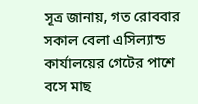সূত্র জানায়, গত রোববার সকাল বেলা এসিল্যান্ড কার্যালয়ের গেটের পাশে বসে মাছ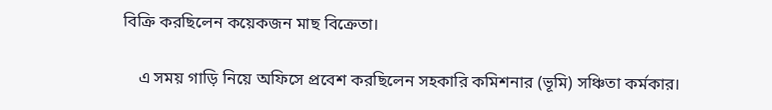বিক্রি করছিলেন কয়েকজন মাছ বিক্রেতা।

    এ সময় গাড়ি নিয়ে অফিসে প্রবেশ করছিলেন সহকারি কমিশনার (ভূমি) সঞ্চিতা কর্মকার।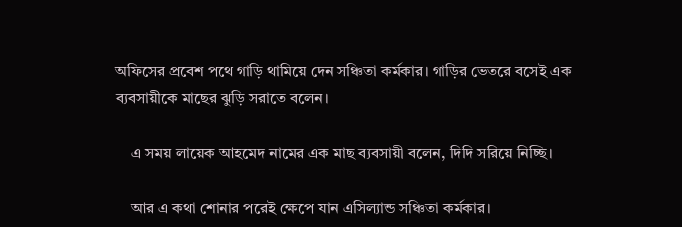অফিসের প্রবেশ পথে গাড়ি থামিয়ে দেন সঞ্চিতা কর্মকার। গাড়ির ভেতরে বসেই এক ব্যবসায়ীকে মাছের ঝুড়ি সরাতে বলেন।

    এ সময় লায়েক আহমেদ নামের এক মাছ ব্যবসায়ী বলেন, দিদি সরিয়ে নিচ্ছি।

    আর এ কথা শোনার পরেই ক্ষেপে যান এসিল্যান্ড সঞ্চিতা কর্মকার।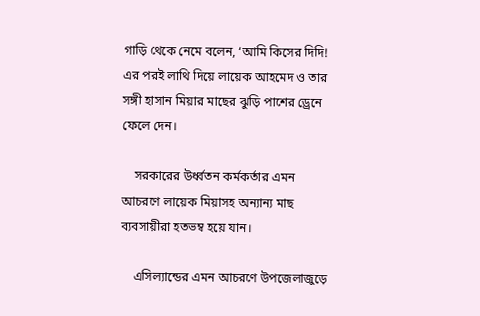গাড়ি থেকে নেমে বলেন, ‘আমি কিসের দিদি! এর পরই লাথি দিয়ে লায়েক আহমেদ ও তার সঙ্গী হাসান মিয়ার মাছের ঝুড়ি পাশের ড্রেনে ফেলে দেন।

    সরকারের উর্ধ্বতন কর্মকর্তার এমন আচরণে লায়েক মিয়াসহ অন্যান্য মাছ ব্যবসায়ীরা হতভম্ব হয়ে যান।

    এসিল্যান্ডের এমন আচরণে উপজেলাজুড়ে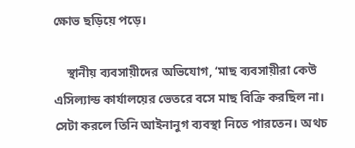ক্ষোভ ছড়িয়ে পড়ে।

    স্থানীয় ব্যবসায়ীদের অভিযোগ, ‘মাছ ব্যবসায়ীরা কেউ এসিল্যান্ড কার্যালয়ের ভেতরে বসে মাছ বিক্রি করছিল না। সেটা করলে তিনি আইনানুগ ব্যবস্থা নিতে পারতেন। অথচ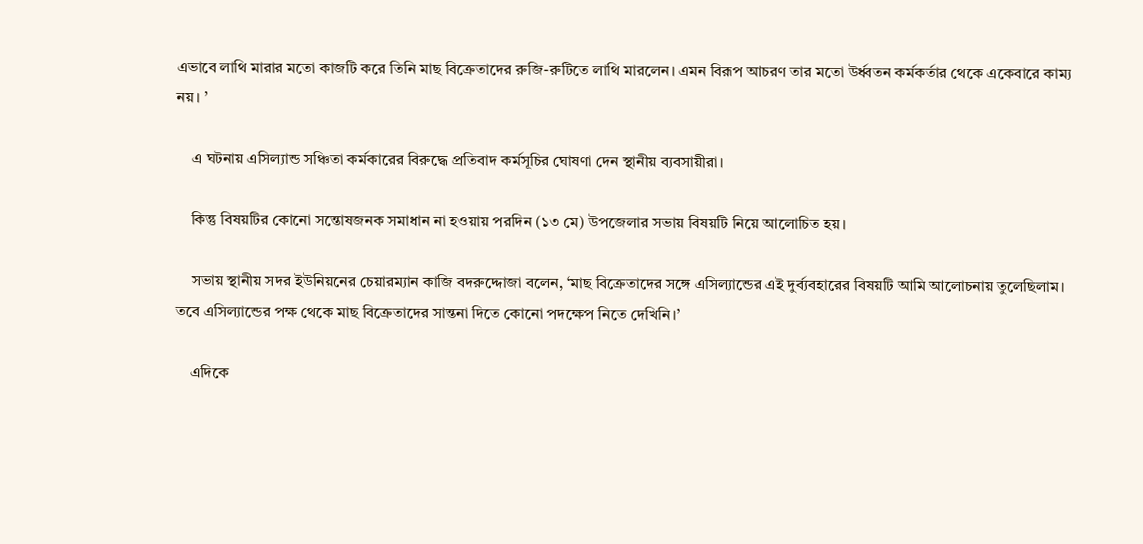এভাবে লাথি মারার মতো কাজটি করে তিনি মাছ বিক্রেতাদের রুজি-রুটিতে লাথি মারলেন। এমন বিরূপ আচরণ তার মতো উর্ধ্বতন কর্মকর্তার থেকে একেবারে কাম্য নয়। ’

    এ ঘটনায় এসিল্যান্ড সঞ্চিতা কর্মকারের বিরুদ্ধে প্রতিবাদ কর্মসূচির ঘোষণা দেন স্থানীয় ব্যবসায়ীরা।

    কিন্তু বিষয়টির কোনো সন্তোষজনক সমাধান না হওয়ায় পরদিন (১৩ মে) উপজেলার সভায় বিষয়টি নিয়ে আলোচিত হয়।

    সভায় স্থানীয় সদর ইউনিয়নের চেয়ারম্যান কাজি বদরুদ্দোজা বলেন, ‘মাছ বিক্রেতাদের সঙ্গে এসিল্যান্ডের এই দুর্ব্যবহারের বিষয়টি আমি আলোচনায় তুলেছিলাম। তবে এসিল্যান্ডের পক্ষ থেকে মাছ বিক্রেতাদের সান্তনা দিতে কোনো পদক্ষেপ নিতে দেখিনি।’

    এদিকে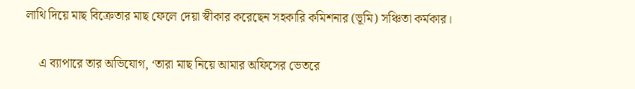লাথি দিয়ে মাছ বিক্রেতার মাছ ফেলে দেয়া স্বীকার করেছেন সহকারি কমিশনার (ভূমি) সঞ্চিতা কর্মকার।

    এ ব্যাপারে তার অভিযোগ, ‘তারা মাছ নিয়ে আমার অফিসের ভেতরে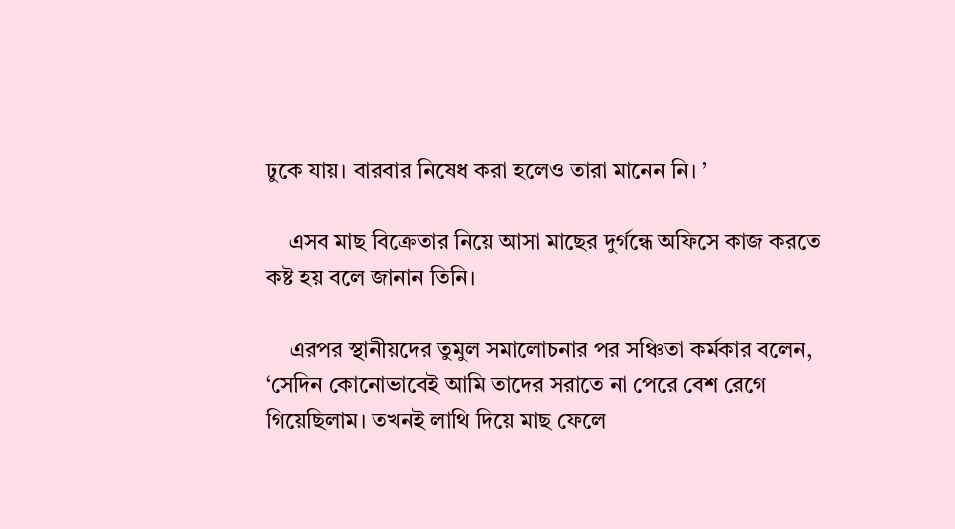ঢুকে যায়। বারবার নিষেধ করা হলেও তারা মানেন নি। ’

    এসব মাছ বিক্রেতার নিয়ে আসা মাছের দুর্গন্ধে অফিসে কাজ করতে কষ্ট হয় বলে জানান তিনি।

    এরপর স্থানীয়দের তুমুল সমালোচনার পর সঞ্চিতা কর্মকার বলেন, ‘সেদিন কোনোভাবেই আমি তাদের সরাতে না পেরে বেশ রেগে গিয়েছিলাম। তখনই লাথি দিয়ে মাছ ফেলে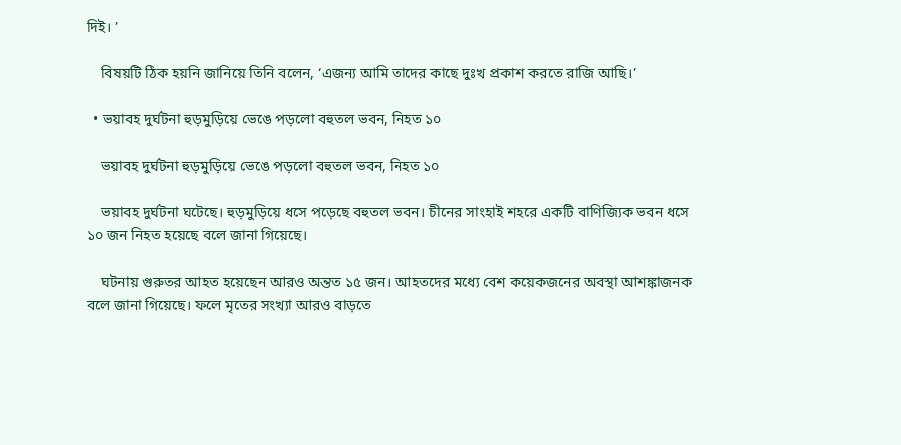দিই। ’

    বিষয়টি ঠিক হয়নি জানিয়ে তিনি বলেন, ‘এজন্য আমি তাদের কাছে দুঃখ প্রকাশ করতে রাজি আছি।’

  • ভয়াবহ দুর্ঘটনা হুড়মুড়িয়ে ভেঙে পড়লো বহুতল ভবন, নিহত ১০

    ভয়াবহ দুর্ঘটনা হুড়মুড়িয়ে ভেঙে পড়লো বহুতল ভবন, নিহত ১০

    ভয়াবহ দুর্ঘটনা ঘটেছে। হুড়মুড়িয়ে ধসে পড়েছে বহুতল ভবন। চীনের সাংহাই শহরে একটি বাণিজ্যিক ভবন ধসে ১০ জন নিহত হয়েছে বলে জানা গিয়েছে।

    ঘটনায় গুরুতর আহত হয়েছেন আরও অন্তত ১৫ জন। আহতদের মধ্যে বেশ কয়েকজনের অবস্থা আশঙ্কাজনক বলে জানা গিয়েছে। ফলে মৃতের সংখ্যা আরও বাড়তে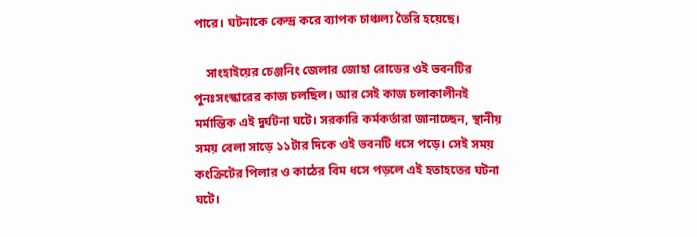পারে। ঘটনাকে কেন্দ্র করে ব্যাপক চাঞ্চল্য তৈরি হয়েছে।

    সাংহাইয়ের চেঞ্জনিং জেলার জোহা রোডের ওই ভবনটির পুনঃসংস্কারের কাজ চলছিল। আর সেই কাজ চলাকালীনই মর্মান্তিক এই দুর্ঘটনা ঘটে। সরকারি কর্মকর্তারা জানাচ্ছেন, স্থানীয় সময় বেলা সাড়ে ১১টার দিকে ওই ভবনটি ধসে পড়ে। সেই সময় কংক্রিটের পিলার ও কাঠের বিম ধসে পড়লে এই হতাহতের ঘটনা ঘটে।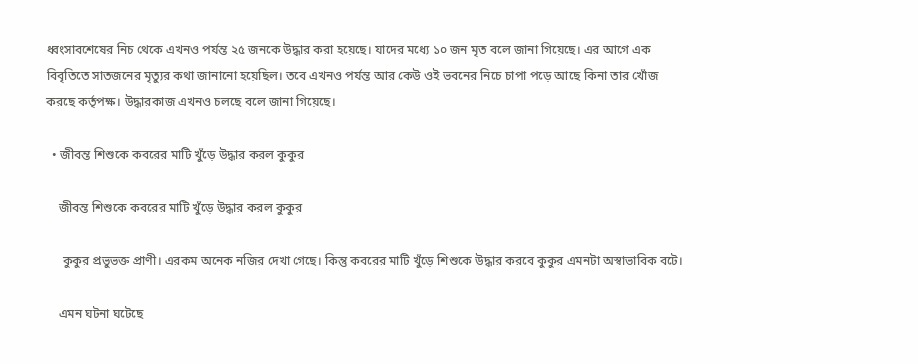ধ্বংসাবশেষের নিচ থেকে এখনও পর্যন্ত ২৫ জনকে উদ্ধার করা হয়েছে। যাদের মধ্যে ১০ জন মৃত বলে জানা গিয়েছে। এর আগে এক বিবৃতিতে সাতজনের মৃত্যুর কথা জানানো হয়েছিল। তবে এখনও পর্যন্ত আর কেউ ওই ভবনের নিচে চাপা পড়ে আছে কিনা তার খোঁজ করছে কর্তৃপক্ষ। উদ্ধারকাজ এখনও চলছে বলে জানা গিয়েছে।

  • জীবন্ত শিশুকে কবরের মাটি খুঁড়ে উদ্ধার করল কুকুর

    জীবন্ত শিশুকে কবরের মাটি খুঁড়ে উদ্ধার করল কুকুর

     কুকুর প্রভুভক্ত প্রাণী। এরকম অনেক নজির দেখা গেছে। কিন্তু কবরের মাটি খুঁড়ে শিশুকে উদ্ধার করবে কুকুর এমনটা অস্বাভাবিক বটে।

    এমন ঘটনা ঘটেছে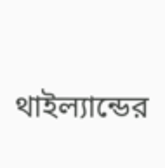থাইল্যান্ডের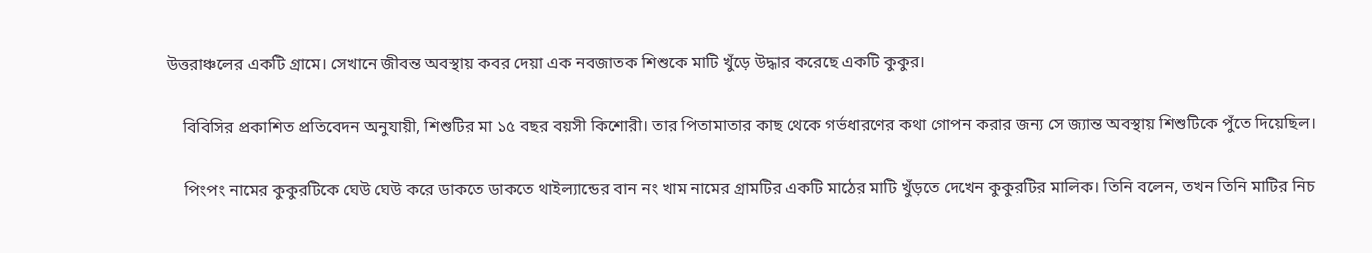উত্তরাঞ্চলের একটি গ্রামে। সেখানে জীবন্ত অবস্থায় কবর দেয়া এক নবজাতক শিশুকে মাটি খুঁড়ে উদ্ধার করেছে একটি কুকুর।

    বিবিসির প্রকাশিত প্রতিবেদন অনুযায়ী, শিশুটির মা ১৫ বছর বয়সী কিশোরী। তার পিতামাতার কাছ থেকে গর্ভধারণের কথা গোপন করার জন্য সে জ্যান্ত অবস্থায় শিশুটিকে পুঁতে দিয়েছিল।

    পিংপং নামের কুকুরটিকে ঘেউ ঘেউ করে ডাকতে ডাকতে থাইল্যান্ডের বান নং খাম নামের গ্রামটির একটি মাঠের মাটি খুঁড়তে দেখেন কুকুরটির মালিক। তিনি বলেন, তখন তিনি মাটির নিচ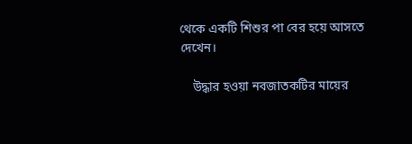থেকে একটি শিশুর পা বের হয়ে আসতে দেখেন।

    উদ্ধার হওয়া নবজাতকটির মায়ের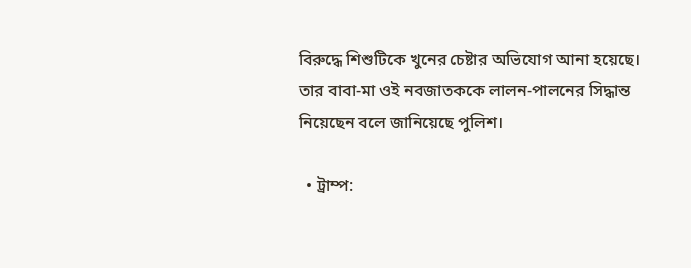বিরুদ্ধে শিশুটিকে খুনের চেষ্টার অভিযোগ আনা হয়েছে। তার বাবা-মা ওই নবজাতককে লালন-পালনের সিদ্ধান্ত নিয়েছেন বলে জানিয়েছে পুলিশ।

  • ট্রাম্প: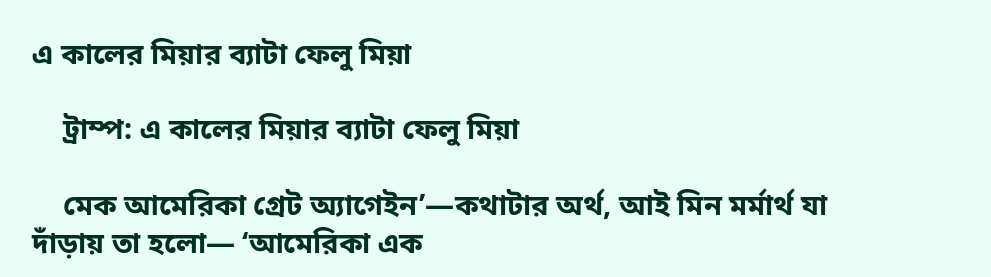এ কালের মিয়ার ব্যাটা ফেলু মিয়া

    ট্রাম্প: এ কালের মিয়ার ব্যাটা ফেলু মিয়া

    মেক আমেরিকা গ্রেট অ্যাগেইন’—কথাটার অর্থ, আই মিন মর্মার্থ যা দাঁড়ায় তা হলো— ‘আমেরিকা এক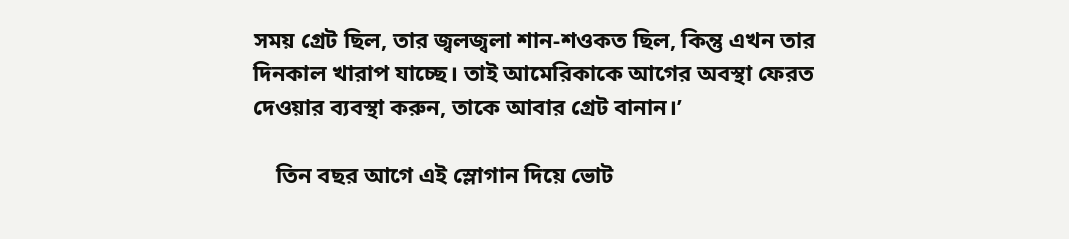সময় গ্রেট ছিল, তার জ্বলজ্বলা শান-শওকত ছিল, কিন্তু এখন তার দিনকাল খারাপ যাচ্ছে। তাই আমেরিকাকে আগের অবস্থা ফেরত দেওয়ার ব্যবস্থা করুন, তাকে আবার গ্রেট বানান।’

    তিন বছর আগে এই স্লোগান দিয়ে ভোট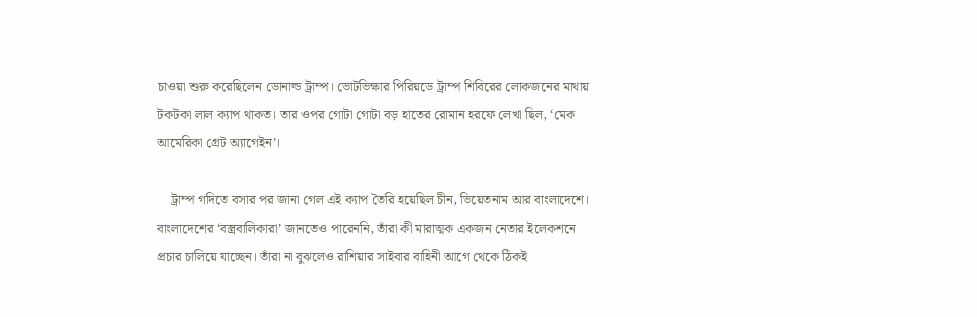চাওয়া শুরু করেছিলেন ডোনাল্ড ট্রাম্প। ভোটভিক্ষার পিরিয়ডে ট্রাম্প শিবিরের লোকজনের মাথায় টকটকা লাল ক্যাপ থাকত। তার ওপর গোটা গোটা বড় হাতের রোমান হরফে লেখা ছিল, ‘মেক আমেরিকা গ্রেট অ্যাগেইন’।

    ট্রাম্প গদিতে বসার পর জানা গেল এই ক্যাপ তৈরি হয়েছিল চীন, ভিয়েতনাম আর বাংলাদেশে। বাংলাদেশের ‘বস্ত্রবালিকারা’ জানতেও পারেননি, তাঁরা কী মারাত্মক একজন নেতার ইলেকশনে প্রচার চালিয়ে যাচ্ছেন। তাঁরা না বুঝলেও রাশিয়ার সাইবার বাহিনী আগে থেকে ঠিকই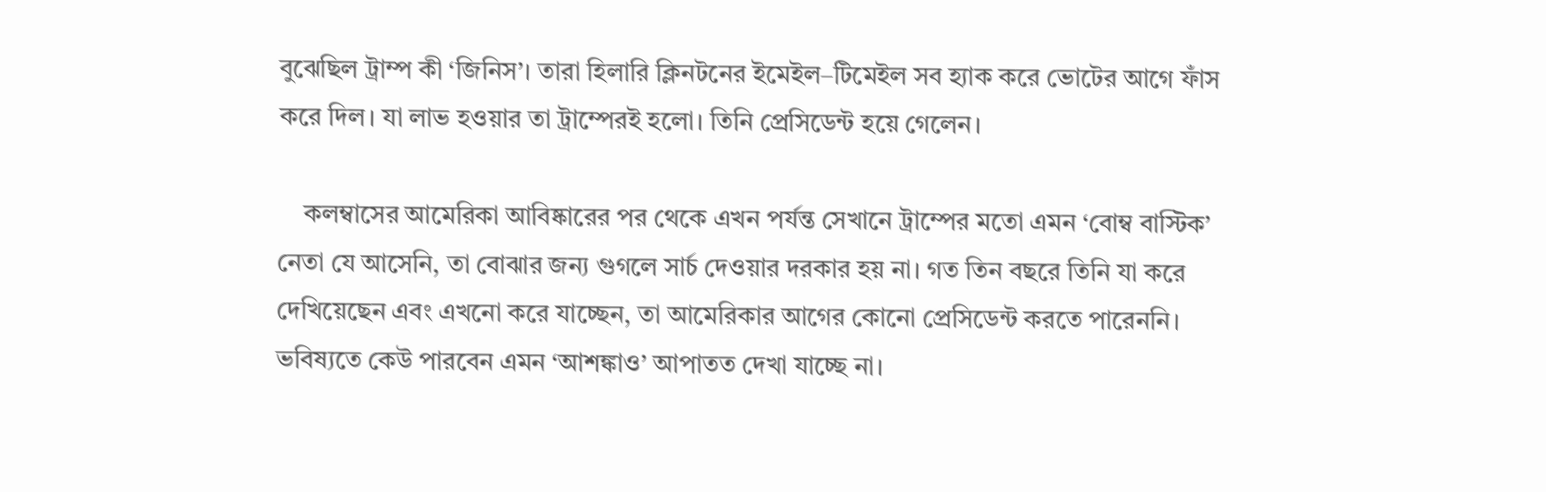বুঝেছিল ট্রাম্প কী ‘জিনিস’। তারা হিলারি ক্লিনটনের ইমেইল–টিমেইল সব হ্যাক করে ভোটের আগে ফাঁস করে দিল। যা লাভ হওয়ার তা ট্রাম্পেরই হলো। তিনি প্রেসিডেন্ট হয়ে গেলেন।

    কলম্বাসের আমেরিকা আবিষ্কারের পর থেকে এখন পর্যন্ত সেখানে ট্রাম্পের মতো এমন ‘বোম্ব বাস্টিক’ নেতা যে আসেনি, তা বোঝার জন্য গুগলে সার্চ দেওয়ার দরকার হয় না। গত তিন বছরে তিনি যা করে দেখিয়েছেন এবং এখনো করে যাচ্ছেন, তা আমেরিকার আগের কোনো প্রেসিডেন্ট করতে পারেননি। ভবিষ্যতে কেউ পারবেন এমন ‘আশঙ্কাও’ আপাতত দেখা যাচ্ছে না।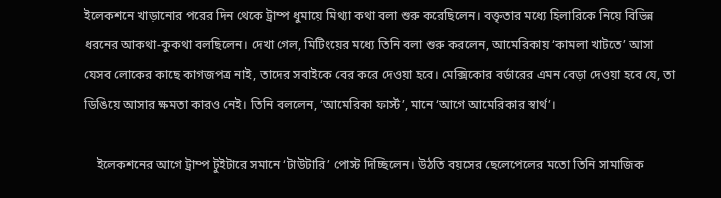ইলেকশনে খাড়ানোর পরের দিন থেকে ট্রাম্প ধুমায়ে মিথ্যা কথা বলা শুরু করেছিলেন। বক্তৃতার মধ্যে হিলারিকে নিয়ে বিভিন্ন ধরনের আকথা-কুকথা বলছিলেন। দেখা গেল, মিটিংয়ের মধ্যে তিনি বলা শুরু করলেন, আমেরিকায় ‘কামলা খাটতে’ আসা যেসব লোকের কাছে কাগজপত্র নাই, তাদের সবাইকে বের করে দেওয়া হবে। মেক্সিকোর বর্ডারের এমন বেড়া দেওয়া হবে যে, তা ডিঙিয়ে আসার ক্ষমতা কারও নেই। তিনি বললেন, ‘আমেরিকা ফার্স্ট’, মানে ‘আগে আমেরিকার স্বার্থ’।

    ইলেকশনের আগে ট্রাম্প টুইটারে সমানে ‘টাউটারি’ পোস্ট দিচ্ছিলেন। উঠতি বয়সের ছেলেপেলের মতো তিনি সামাজিক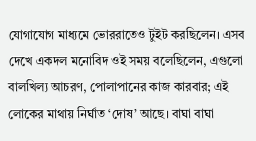যোগাযোগ মাধ্যমে ভোররাতেও টুইট করছিলেন। এসব দেখে একদল মনোবিদ ওই সময় বলেছিলেন, এগুলো বালখিল্য আচরণ, পোলাপানের কাজ কারবার; এই লোকের মাথায় নির্ঘাত ‘দোষ’ আছে। বাঘা বাঘা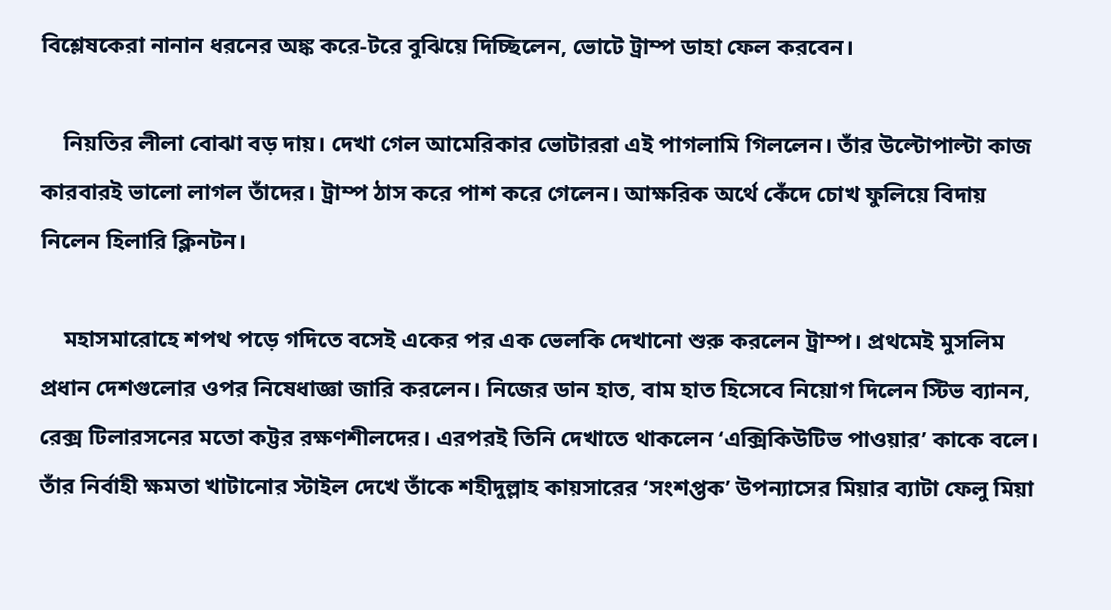বিশ্লেষকেরা নানান ধরনের অঙ্ক করে-টরে বুঝিয়ে দিচ্ছিলেন, ভোটে ট্রাম্প ডাহা ফেল করবেন।

    নিয়তির লীলা বোঝা বড় দায়। দেখা গেল আমেরিকার ভোটাররা এই পাগলামি গিললেন। তাঁর উল্টোপাল্টা কাজ কারবারই ভালো লাগল তাঁদের। ট্রাম্প ঠাস করে পাশ করে গেলেন। আক্ষরিক অর্থে কেঁদে চোখ ফুলিয়ে বিদায় নিলেন হিলারি ক্লিনটন।

    মহাসমারোহে শপথ পড়ে গদিতে বসেই একের পর এক ভেলকি দেখানো শুরু করলেন ট্রাম্প। প্রথমেই মুসলিম প্রধান দেশগুলোর ওপর নিষেধাজ্ঞা জারি করলেন। নিজের ডান হাত, বাম হাত হিসেবে নিয়োগ দিলেন স্টিভ ব্যানন, রেক্স টিলারসনের মতো কট্টর রক্ষণশীলদের। এরপরই তিনি দেখাতে থাকলেন ‘এক্সিকিউটিভ পাওয়ার’ কাকে বলে। তাঁর নির্বাহী ক্ষমতা খাটানোর স্টাইল দেখে তাঁকে শহীদুল্লাহ কায়সারের ‘সংশপ্তক’ উপন্যাসের মিয়ার ব্যাটা ফেলু মিয়া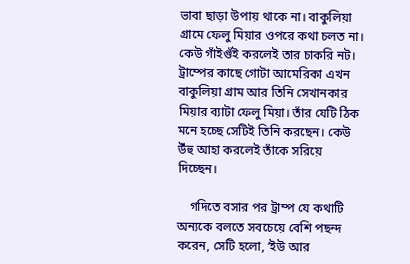ভাবা ছাড়া উপায় থাকে না। বাকুলিয়া গ্রামে ফেলু মিয়ার ওপরে কথা চলত না। কেউ গাঁইগুঁই করলেই তার চাকরি নট। ট্রাম্পের কাছে গোটা আমেরিকা এখন বাকুলিয়া গ্রাম আর তিনি সেখানকার মিয়ার ব্যাটা ফেলু মিয়া। তাঁর যেটি ঠিক মনে হচ্ছে সেটিই তিনি করছেন। কেউ উঁহু আহা করলেই তাঁকে সরিয়ে দিচ্ছেন।

    গদিতে বসার পর ট্রাম্প যে কথাটি অন্যকে বলতে সবচেয়ে বেশি পছন্দ করেন, সেটি হলো, ‘ইউ আর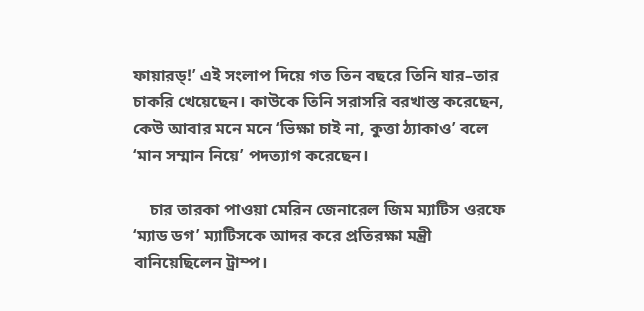ফায়ারড্!’ এই সংলাপ দিয়ে গত তিন বছরে তিনি যার–তার চাকরি খেয়েছেন। কাউকে তিনি সরাসরি বরখাস্ত করেছেন, কেউ আবার মনে মনে ‘ভিক্ষা চাই না, কুত্তা ঠ্যাকাও’ বলে ‘মান সম্মান নিয়ে’ পদত্যাগ করেছেন।

    চার তারকা পাওয়া মেরিন জেনারেল জিম ম্যাটিস ওরফে ‘ম্যাড ডগ’ ম্যাটিসকে আদর করে প্রতিরক্ষা মন্ত্রী বানিয়েছিলেন ট্রাম্প।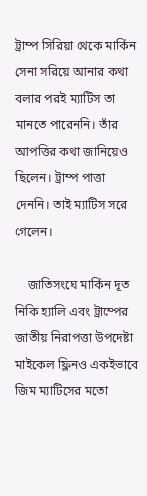ট্রাম্প সিরিয়া থেকে মার্কিন সেনা সরিয়ে আনার কথা বলার পরই ম্যাটিস তা মানতে পারেননি। তাঁর আপত্তির কথা জানিয়েও ছিলেন। ট্রাম্প পাত্তা দেননি। তাই ম্যাটিস সরে গেলেন।

    জাতিসংঘে মার্কিন দূত নিকি হ্যালি এবং ট্রাম্পের জাতীয় নিরাপত্তা উপদেষ্টা মাইকেল ফ্লিনও একইভাবে জিম ম্যাটিসের মতো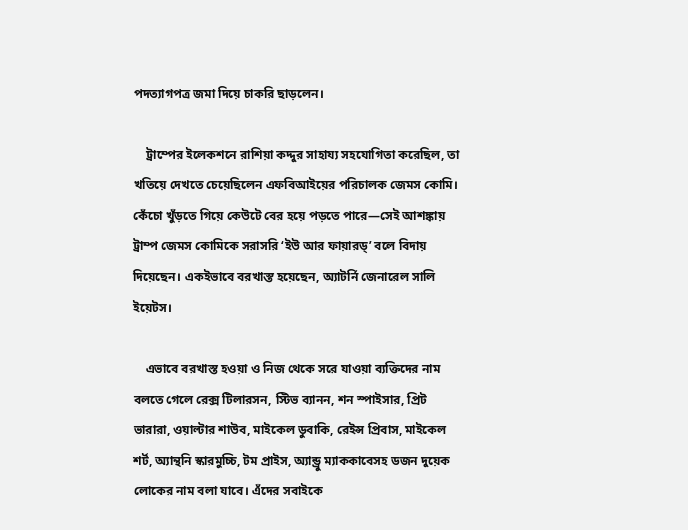পদত্যাগপত্র জমা দিয়ে চাকরি ছাড়লেন।

    ট্রাম্পের ইলেকশনে রাশিয়া কদ্দুর সাহায্য সহযোগিতা করেছিল, তা খতিয়ে দেখতে চেয়েছিলেন এফবিআইয়ের পরিচালক জেমস কোমি। কেঁচো খুঁড়তে গিয়ে কেউটে বের হয়ে পড়তে পারে—সেই আশঙ্কায় ট্রাম্প জেমস কোমিকে সরাসরি ‘ইউ আর ফায়ারড্’ বলে বিদায় দিয়েছেন। একইভাবে বরখাস্ত হয়েছেন, অ্যাটর্নি জেনারেল সালি ইয়েটস।

    এভাবে বরখাস্ত হওয়া ও নিজ থেকে সরে যাওয়া ব্যক্তিদের নাম বলতে গেলে রেক্স টিলারসন, স্টিভ ব্যানন, শন স্পাইসার, প্রিট ভারারা, ওয়াল্টার শাউব, মাইকেল ডুবাকি, রেইন্স প্রিবাস, মাইকেল শর্ট, অ্যান্থনি স্কারমুচ্চি, টম প্রাইস, অ্যান্ড্রু ম্যাককাবেসহ ডজন দুয়েক লোকের নাম বলা যাবে। এঁদের সবাইকে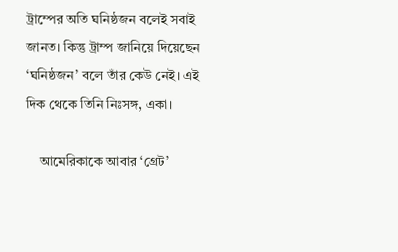ট্রাম্পের অতি ঘনিষ্ঠজন বলেই সবাই জানত। কিন্তু ট্রাম্প জানিয়ে দিয়েছেন ‘ঘনিষ্ঠজন’ বলে তাঁর কেউ নেই। এই দিক থেকে তিনি নিঃসঙ্গ, একা।

    আমেরিকাকে আবার ‘গ্রেট’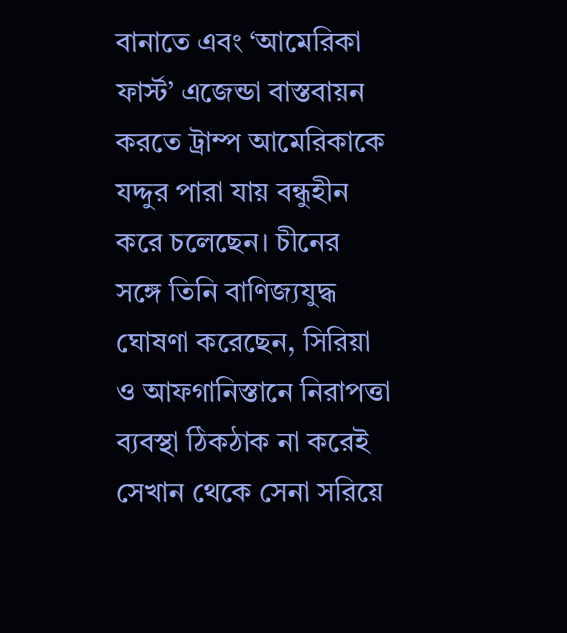বানাতে এবং ‘আমেরিকা ফার্স্ট’ এজেন্ডা বাস্তবায়ন করতে ট্রাম্প আমেরিকাকে যদ্দুর পারা যায় বন্ধুহীন করে চলেছেন। চীনের সঙ্গে তিনি বাণিজ্যযুদ্ধ ঘোষণা করেছেন, সিরিয়া ও আফগানিস্তানে নিরাপত্তা ব্যবস্থা ঠিকঠাক না করেই সেখান থেকে সেনা সরিয়ে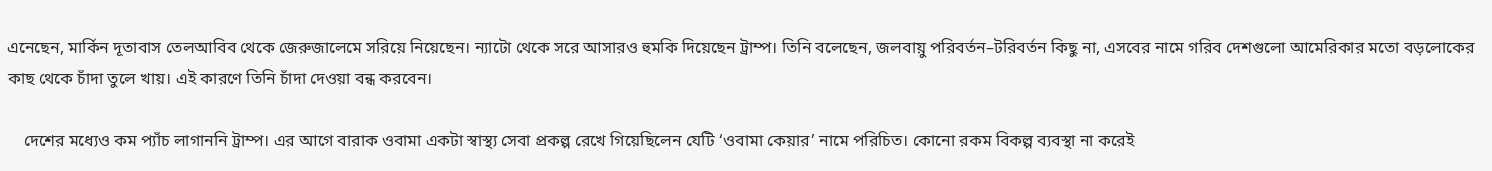এনেছেন, মার্কিন দূতাবাস তেলআবিব থেকে জেরুজালেমে সরিয়ে নিয়েছেন। ন্যাটো থেকে সরে আসারও হুমকি দিয়েছেন ট্রাম্প। তিনি বলেছেন, জলবায়ু পরিবর্তন–টরিবর্তন কিছু না, এসবের নামে গরিব দেশগুলো আমেরিকার মতো বড়লোকের কাছ থেকে চাঁদা তুলে খায়। এই কারণে তিনি চাঁদা দেওয়া বন্ধ করবেন।

    দেশের মধ্যেও কম প্যাঁচ লাগাননি ট্রাম্প। এর আগে বারাক ওবামা একটা স্বাস্থ্য সেবা প্রকল্প রেখে গিয়েছিলেন যেটি ‘ওবামা কেয়ার’ নামে পরিচিত। কোনো রকম বিকল্প ব্যবস্থা না করেই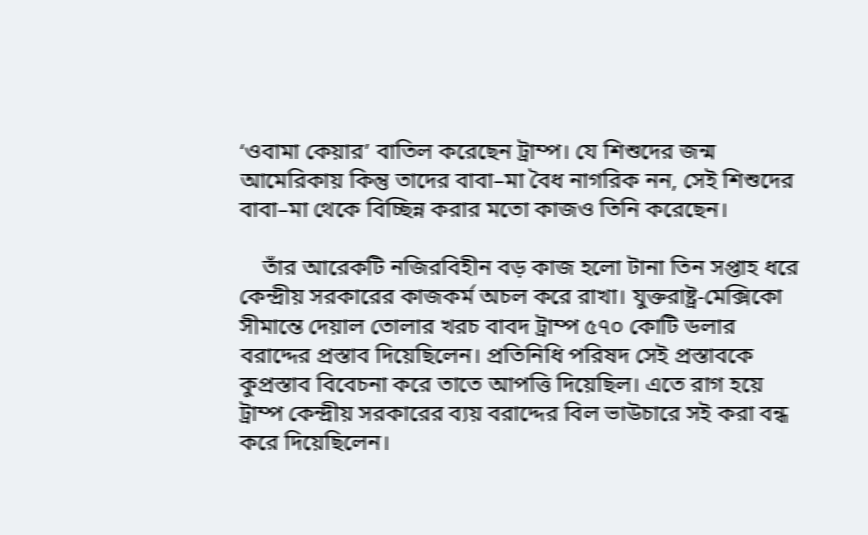‘ওবামা কেয়ার’ বাতিল করেছেন ট্রাম্প। যে শিশুদের জন্ম আমেরিকায় কিন্তু তাদের বাবা–মা বৈধ নাগরিক নন, সেই শিশুদের বাবা–মা থেকে বিচ্ছিন্ন করার মতো কাজও তিনি করেছেন।

    তাঁর আরেকটি নজিরবিহীন বড় কাজ হলো টানা তিন সপ্তাহ ধরে কেন্দ্রীয় সরকারের কাজকর্ম অচল করে রাখা। যুক্তরাষ্ট্র-মেক্সিকো সীমান্তে দেয়াল তোলার খরচ বাবদ ট্রাম্প ৫৭০ কোটি ডলার বরাদ্দের প্রস্তাব দিয়েছিলেন। প্রতিনিধি পরিষদ সেই প্রস্তাবকে কুপ্রস্তাব বিবেচনা করে তাতে আপত্তি দিয়েছিল। এতে রাগ হয়ে ট্রাম্প কেন্দ্রীয় সরকারের ব্যয় বরাদ্দের বিল ভাউচারে সই করা বন্ধ করে দিয়েছিলেন।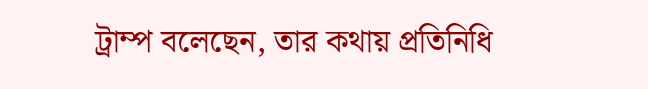ট্রাম্প বলেছেন, তার কথায় প্রতিনিধি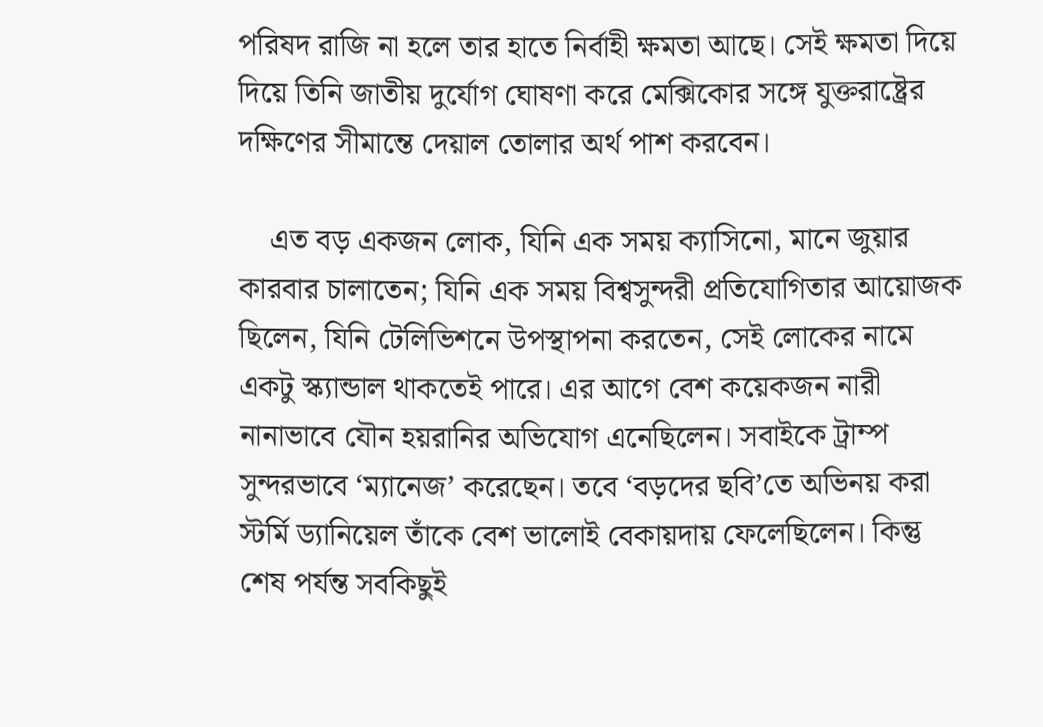পরিষদ রাজি না হলে তার হাতে নির্বাহী ক্ষমতা আছে। সেই ক্ষমতা দিয়ে দিয়ে তিনি জাতীয় দুর্যোগ ঘোষণা করে মেক্সিকোর সঙ্গে যুক্তরাষ্ট্রের দক্ষিণের সীমান্তে দেয়াল তোলার অর্থ পাশ করবেন।

    এত বড় একজন লোক, যিনি এক সময় ক্যাসিনো, মানে জুয়ার কারবার চালাতেন; যিনি এক সময় বিশ্বসুন্দরী প্রতিযোগিতার আয়োজক ছিলেন, যিনি টেলিভিশনে উপস্থাপনা করতেন, সেই লোকের নামে একটু স্ক্যান্ডাল থাকতেই পারে। এর আগে বেশ কয়েকজন নারী নানাভাবে যৌন হয়রানির অভিযোগ এনেছিলেন। সবাইকে ট্রাম্প সুন্দরভাবে ‘ম্যানেজ’ করেছেন। তবে ‘বড়দের ছবি’তে অভিনয় করা স্টর্মি ড্যানিয়েল তাঁকে বেশ ভালোই বেকায়দায় ফেলেছিলেন। কিন্তু শেষ পর্যন্ত সবকিছুই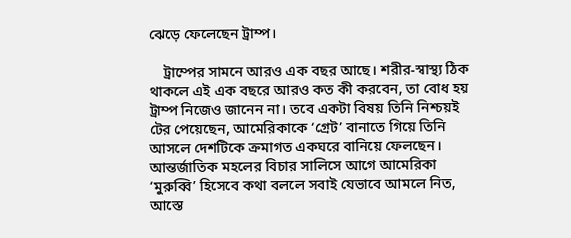ঝেড়ে ফেলেছেন ট্রাম্প।

    ট্রাম্পের সামনে আরও এক বছর আছে। শরীর-স্বাস্থ্য ঠিক থাকলে এই এক বছরে আরও কত কী করবেন, তা বোধ হয় ট্রাম্প নিজেও জানেন না। তবে একটা বিষয় তিনি নিশ্চয়ই টের পেয়েছেন, আমেরিকাকে ‘গ্রেট’ বানাতে গিয়ে তিনি আসলে দেশটিকে ক্রমাগত একঘরে বানিয়ে ফেলছেন। আন্তর্জাতিক মহলের বিচার সালিসে আগে আমেরিকা ‘মুরুব্বি’ হিসেবে কথা বললে সবাই যেভাবে আমলে নিত, আস্তে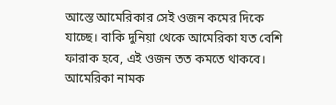আস্তে আমেরিকার সেই ওজন কমের দিকে যাচ্ছে। বাকি দুনিয়া থেকে আমেরিকা যত বেশি ফারাক হবে, এই ওজন তত কমতে থাকবে। আমেরিকা নামক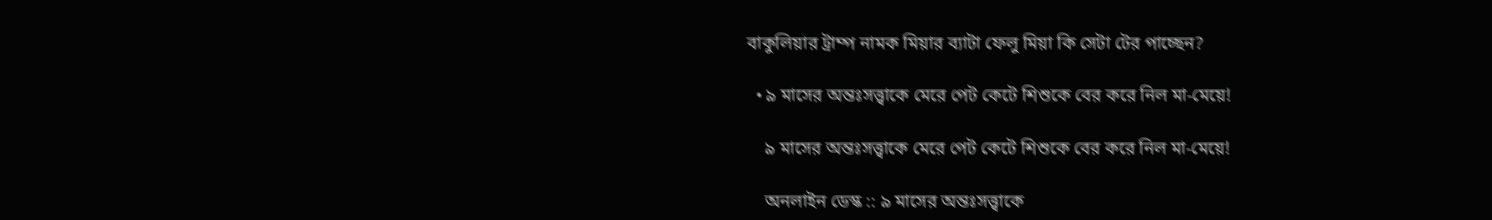বাকুলিয়ার ট্রাম্প নামক মিয়ার ব্যাটা ফেলু মিয়া কি সেটা টের পাচ্ছেন?

  • ৯ মাসের অন্তঃসত্ত্বাকে মেরে পেট কেটে শিশুকে বের করে নিল মা-মেয়ে!

    ৯ মাসের অন্তঃসত্ত্বাকে মেরে পেট কেটে শিশুকে বের করে নিল মা-মেয়ে!

    অনলাইন ডেস্ক :: ৯ মাসের অন্তঃসত্ত্বাকে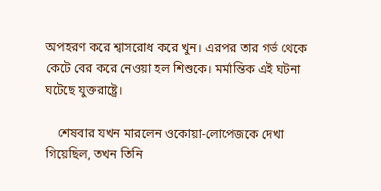অপহরণ করে শ্বাসরোধ করে খুন। এরপর তার গর্ভ থেকে কেটে বের করে নেওয়া হল শিশুকে। মর্মান্তিক এই ঘটনা ঘটেছে যুক্তরাষ্ট্রে।

    শেষবার যখন মারলেন ওকোয়া-লোপেজকে দেখা গিয়েছিল, তখন তিনি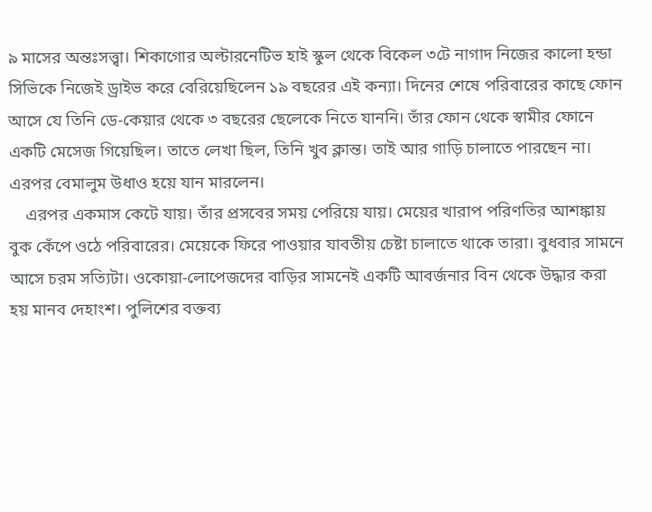৯ মাসের অন্তঃসত্ত্বা। শিকাগোর অল্টারনেটিভ হাই স্কুল থেকে বিকেল ৩টে নাগাদ নিজের কালো হন্ডা সিভিকে নিজেই ড্রাইভ করে বেরিয়েছিলেন ১৯ বছরের এই কন্যা। দিনের শেষে পরিবারের কাছে ফোন আসে যে তিনি ডে-কেয়ার থেকে ৩ বছরের ছেলেকে নিতে যাননি। তাঁর ফোন থেকে স্বামীর ফোনে একটি মেসেজ গিয়েছিল। তাতে লেখা ছিল, তিনি খুব ক্লান্ত। তাই আর গাড়ি চালাতে পারছেন না। এরপর বেমালুম উধাও হয়ে যান মারলেন।
    এরপর একমাস কেটে যায়। তাঁর প্রসবের সময় পেরিয়ে যায়। মেয়ের খারাপ পরিণতির আশঙ্কায় বুক কেঁপে ওঠে পরিবারের। মেয়েকে ফিরে পাওয়ার যাবতীয় চেষ্টা চালাতে থাকে তারা। বুধবার সামনে আসে চরম সত্যিটা। ওকোয়া-লোপেজদের বাড়ির সামনেই একটি আবর্জনার বিন থেকে উদ্ধার করা হয় মানব দেহাংশ। পুলিশের বক্তব্য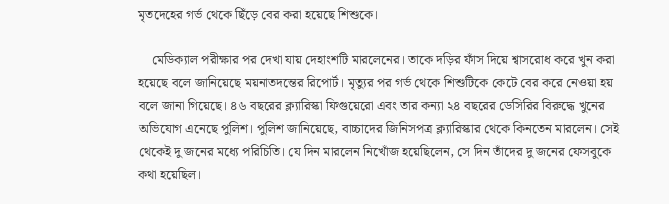মৃতদেহের গর্ভ থেকে ছিঁড়ে বের করা হয়েছে শিশুকে।

    মেডিক্যাল পরীক্ষার পর দেখা যায় দেহাংশটি মারলেনের। তাকে দড়ির ফাঁস দিয়ে শ্বাসরোধ করে খুন করা হয়েছে বলে জানিয়েছে ময়নাতদন্তের রিপোর্ট। মৃত্যুর পর গর্ভ থেকে শিশুটিকে কেটে বের করে নেওয়া হয় বলে জানা গিয়েছে। ৪৬ বছরের ক্ল্যারিস্কা ফিগুয়েরো এবং তার কন্যা ২৪ বছরের ডেসিরির বিরুদ্ধে খুনের অভিযোগ এনেছে পুলিশ। পুলিশ জানিয়েছে, বাচ্চাদের জিনিসপত্র ক্ল্যারিস্কার থেকে কিনতেন মারলেন। সেই থেকেই দু জনের মধ্যে পরিচিতি। যে দিন মারলেন নিখোঁজ হয়েছিলেন, সে দিন তাঁদের দু জনের ফেসবুকে কথা হয়েছিল।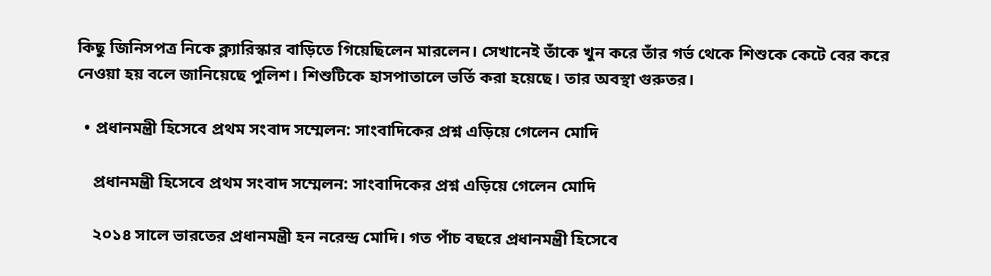কিছু জিনিসপত্র নিকে ক্ল্যারিস্কার বাড়িতে গিয়েছিলেন মারলেন। সেখানেই তাঁকে খুন করে তাঁর গর্ভ থেকে শিশুকে কেটে বের করে নেওয়া হয় বলে জানিয়েছে পুলিশ। শিশুটিকে হাসপাতালে ভর্তি করা হয়েছে। তার অবস্থা গুরুতর।

  • প্রধানমন্ত্রী হিসেবে প্রথম সংবাদ সম্মেলন: সাংবাদিকের প্রশ্ন এড়িয়ে গেলেন মোদি

    প্রধানমন্ত্রী হিসেবে প্রথম সংবাদ সম্মেলন: সাংবাদিকের প্রশ্ন এড়িয়ে গেলেন মোদি

    ২০১৪ সালে ভারতের প্রধানমন্ত্রী হন নরেন্দ্র মোদি। গত পাঁচ বছরে প্রধানমন্ত্রী হিসেবে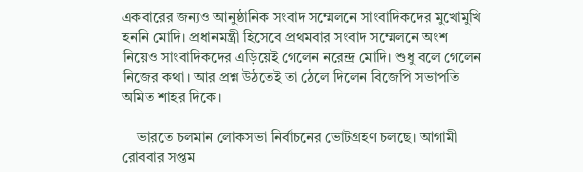একবারের জন্যও আনুষ্ঠানিক সংবাদ সম্মেলনে সাংবাদিকদের মুখোমুখি হননি মোদি। প্রধানমন্ত্রী হিসেবে প্রথমবার সংবাদ সম্মেলনে অংশ নিয়েও সাংবাদিকদের এড়িয়েই গেলেন নরেন্দ্র মোদি। শুধু বলে গেলেন নিজের কথা। আর প্রশ্ন উঠতেই তা ঠেলে দিলেন বিজেপি সভাপতি অমিত শাহর দিকে।

    ভারতে চলমান লোকসভা নির্বাচনের ভোটগ্রহণ চলছে। আগামী রোববার সপ্তম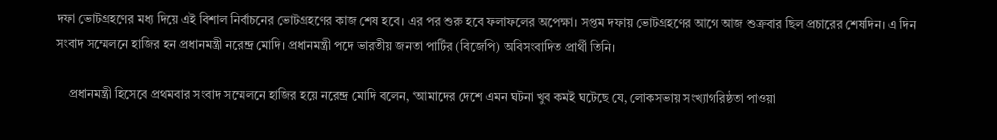দফা ভোটগ্রহণের মধ্য দিয়ে এই বিশাল নির্বাচনের ভোটগ্রহণের কাজ শেষ হবে। এর পর শুরু হবে ফলাফলের অপেক্ষা। সপ্তম দফায় ভোটগ্রহণের আগে আজ শুক্রবার ছিল প্রচারের শেষদিন। এ দিন সংবাদ সম্মেলনে হাজির হন প্রধানমন্ত্রী নরেন্দ্র মোদি। প্রধানমন্ত্রী পদে ভারতীয় জনতা পার্টির (বিজেপি) অবিসংবাদিত প্রার্থী তিনি।

    প্রধানমন্ত্রী হিসেবে প্রথমবার সংবাদ সম্মেলনে হাজির হয়ে নরেন্দ্র মোদি বলেন, ‘আমাদের দেশে এমন ঘটনা খুব কমই ঘটেছে যে, লোকসভায় সংখ্যাগরিষ্ঠতা পাওয়া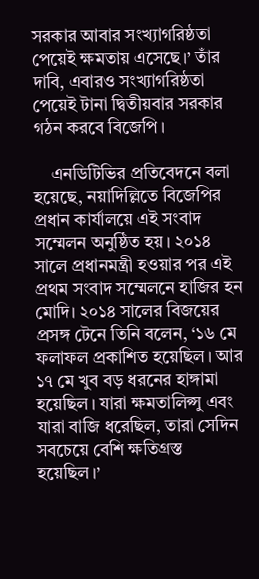সরকার আবার সংখ্যাগরিষ্ঠতা পেয়েই ক্ষমতায় এসেছে।’ তাঁর দাবি, এবারও সংখ্যাগরিষ্ঠতা পেয়েই টানা দ্বিতীয়বার সরকার গঠন করবে বিজেপি।

    এনডিটিভির প্রতিবেদনে বলা হয়েছে, নয়াদিল্লিতে বিজেপির প্রধান কার্যালয়ে এই সংবাদ সম্মেলন অনুষ্ঠিত হয়। ২০১৪ সালে প্রধানমন্ত্রী হওয়ার পর এই প্রথম সংবাদ সম্মেলনে হাজির হন মোদি। ২০১৪ সালের বিজয়ের প্রসঙ্গ টেনে তিনি বলেন, ‘১৬ মে ফলাফল প্রকাশিত হয়েছিল। আর ১৭ মে খুব বড় ধরনের হাঙ্গামা হয়েছিল। যারা ক্ষমতালিপ্সু এবং যারা বাজি ধরেছিল, তারা সেদিন সবচেয়ে বেশি ক্ষতিগ্রস্ত হয়েছিল।’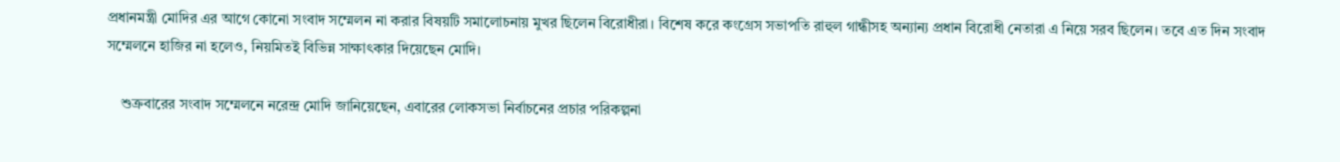প্রধানমন্ত্রী মোদির এর আগে কোনো সংবাদ সম্মেলন না করার বিষয়টি সমালোচনায় মুখর ছিলেন বিরোধীরা। বিশেষ করে কংগ্রেস সভাপতি রাহুল গান্ধীসহ অন্যান্য প্রধান বিরোধী নেতারা এ নিয়ে সরব ছিলেন। তবে এত দিন সংবাদ সম্মেলনে হাজির না হলেও, নিয়মিতই বিভিন্ন সাক্ষাৎকার দিয়েছেন মোদি।

    শুক্রবারের সংবাদ সম্মেলনে নরেন্দ্র মোদি জানিয়েছেন, এবারের লোকসভা নির্বাচনের প্রচার পরিকল্পনা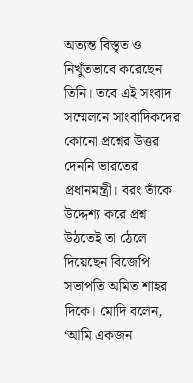অত্যন্ত বিস্তৃত ও নিখুঁতভাবে করেছেন তিনি। তবে এই সংবাদ সম্মেলনে সাংবাদিকদের কোনো প্রশ্নের উত্তর দেননি ভারতের প্রধানমন্ত্রী। বরং তাঁকে উদ্দেশ্য করে প্রশ্ন উঠতেই তা ঠেলে দিয়েছেন বিজেপি সভাপতি অমিত শাহর দিকে। মোদি বলেন, ‘আমি একজন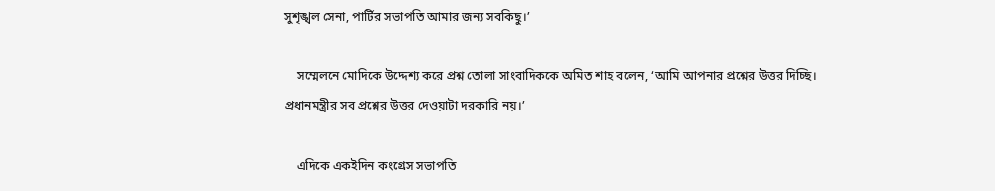সুশৃঙ্খল সেনা, পার্টির সভাপতি আমার জন্য সবকিছু।’

    সম্মেলনে মোদিকে উদ্দেশ্য করে প্রশ্ন তোলা সাংবাদিককে অমিত শাহ বলেন, ‘আমি আপনার প্রশ্নের উত্তর দিচ্ছি। প্রধানমন্ত্রীর সব প্রশ্নের উত্তর দেওয়াটা দরকারি নয়।’

    এদিকে একইদিন কংগ্রেস সভাপতি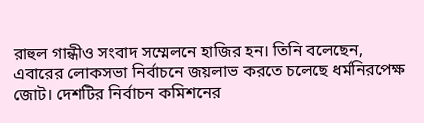রাহুল গান্ধীও সংবাদ সম্মেলনে হাজির হন। তিনি বলেছেন, এবারের লোকসভা নির্বাচনে জয়লাভ করতে চলেছে ধর্মনিরপেক্ষ জোট। দেশটির নির্বাচন কমিশনের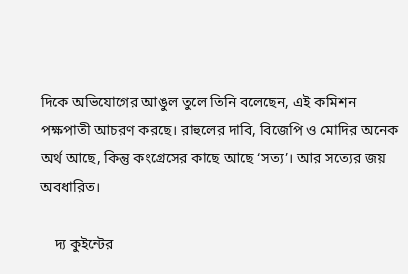দিকে অভিযোগের আঙুল তুলে তিনি বলেছেন, এই কমিশন পক্ষপাতী আচরণ করছে। রাহুলের দাবি, বিজেপি ও মোদির অনেক অর্থ আছে, কিন্তু কংগ্রেসের কাছে আছে ‘সত্য’। আর সত্যের জয় অবধারিত।

    দ্য কুইন্টের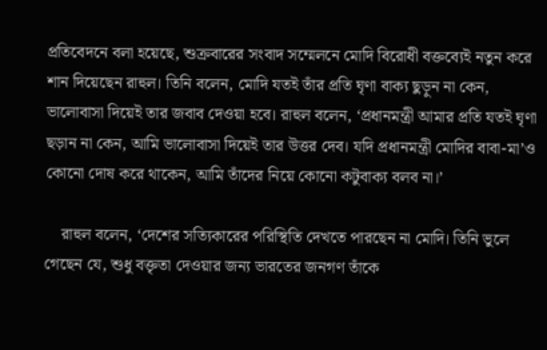প্রতিবেদনে বলা হয়েছে, শুক্রবারের সংবাদ সম্মেলনে মোদি বিরোধী বক্তব্যেই নতুন করে শান দিয়েছেন রাহুল। তিনি বলেন, মোদি যতই তাঁর প্রতি ঘৃণা বাক্য ছুড়ুন না কেন, ভালোবাসা দিয়েই তার জবাব দেওয়া হবে। রাহুল বলেন, ‘প্রধানমন্ত্রী আমার প্রতি যতই ঘৃণা ছড়ান না কেন, আমি ভালোবাসা দিয়েই তার উত্তর দেব। যদি প্রধানমন্ত্রী মোদির বাবা-মা’ও কোনো দোষ করে থাকেন, আমি তাঁদের নিয়ে কোনো কটুবাক্য বলব না।’

    রাহুল বলেন, ‘দেশের সত্যিকারের পরিস্থিতি দেখতে পারছেন না মোদি। তিনি ভুলে গেছেন যে, শুধু বক্তৃতা দেওয়ার জন্য ভারতের জনগণ তাঁকে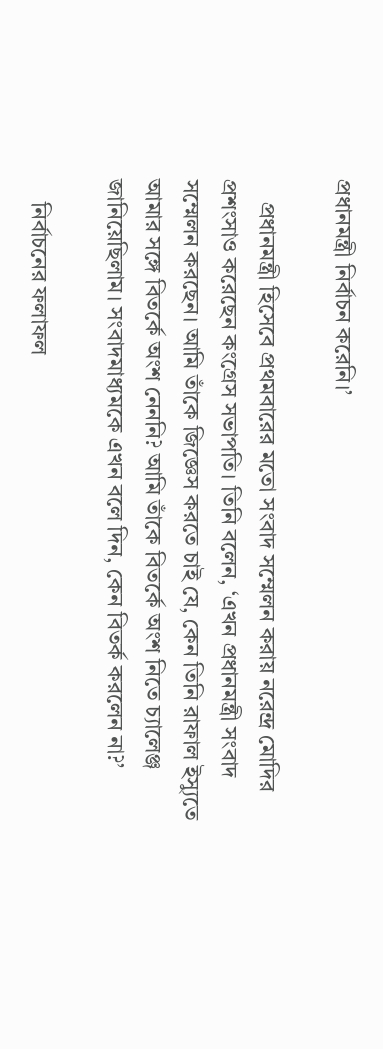প্রধানমন্ত্রী নির্বাচন করেনি।’

    প্রধানমন্ত্রী হিসেবে প্রথমবারের মতো সংবাদ সম্মেলন করায় নরেন্দ্র মোদির প্রশংসাও করেছেন কংগ্রেস সভাপতি। তিনি বলেন, ‘এখন প্রধানমন্ত্রী সংবাদ সম্মেলন করছেন। আমি তাঁকে জিজ্ঞেস করতে চাই যে, কেন তিনি রাফাল ইস্যুতে আমার সঙ্গে বিতর্কে অংশ নেননি? আমি তাঁকে বিতর্কে অংশ নিতে চ্যালেঞ্জ জানিয়েছিলাম। সংবাদমাধ্যমকে এখন বলে দিন, কেন বিতর্ক করলেন না?’

    নির্বাচনের ফলাফল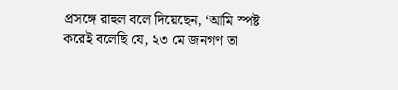প্রসঙ্গে রাহুল বলে দিয়েছেন, ‘আমি স্পষ্ট করেই বলেছি যে, ২৩ মে জনগণ তা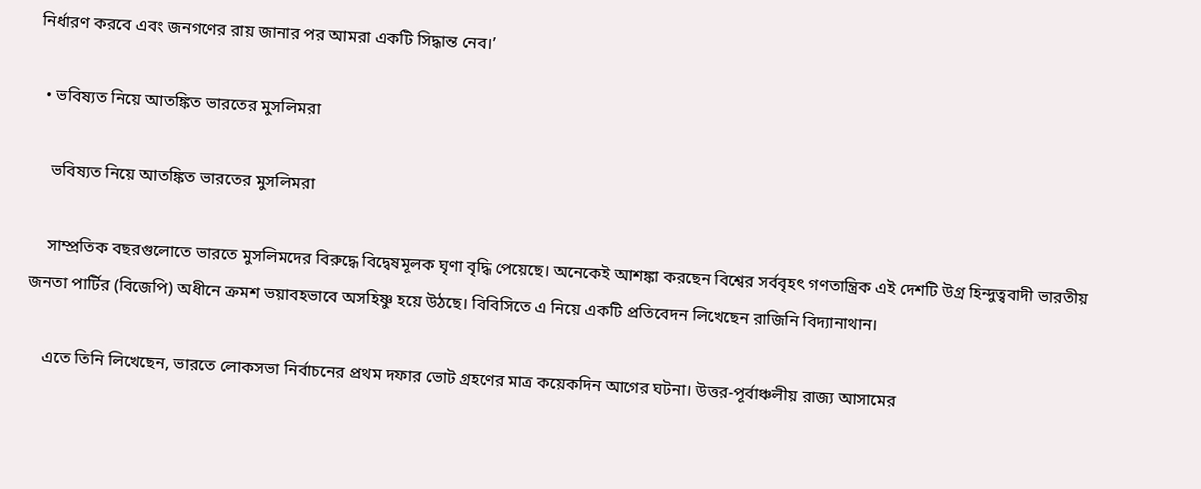নির্ধারণ করবে এবং জনগণের রায় জানার পর আমরা একটি সিদ্ধান্ত নেব।’

  • ভবিষ্যত নিয়ে আতঙ্কিত ভারতের মুসলিমরা

    ভবিষ্যত নিয়ে আতঙ্কিত ভারতের মুসলিমরা

    সাম্প্রতিক বছরগুলোতে ভারতে মুসলিমদের বিরুদ্ধে বিদ্বেষমূলক ঘৃণা বৃদ্ধি পেয়েছে। অনেকেই আশঙ্কা করছেন বিশ্বের সর্ববৃহৎ গণতান্ত্রিক এই দেশটি উগ্র হিন্দুত্ববাদী ভারতীয় জনতা পার্টির (বিজেপি) অধীনে ক্রমশ ভয়াবহভাবে অসহিষ্ণু হয়ে উঠছে। বিবিসিতে এ নিয়ে একটি প্রতিবেদন লিখেছেন রাজিনি বিদ্যানাথান।

    এতে তিনি লিখেছেন, ভারতে লোকসভা নির্বাচনের প্রথম দফার ভোট গ্রহণের মাত্র কয়েকদিন আগের ঘটনা। উত্তর-পূর্বাঞ্চলীয় রাজ্য আসামের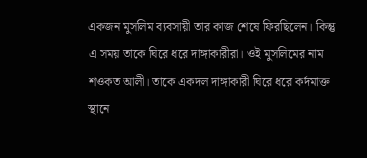একজন মুসলিম ব্যবসায়ী তার কাজ শেষে ফিরছিলেন। কিন্তু এ সময় তাকে ঘিরে ধরে দাঙ্গাকারীরা। ওই মুসলিমের নাম শওকত আলী। তাকে একদল দাঙ্গাকারী ঘিরে ধরে কর্দমাক্ত স্থানে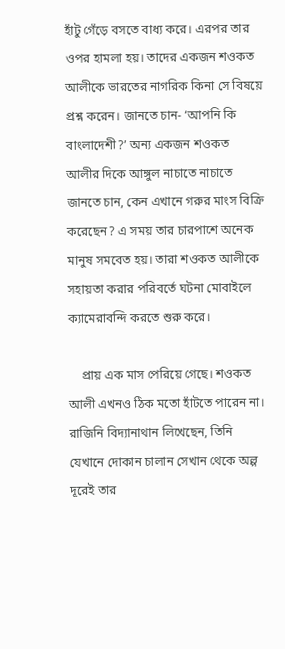হাঁটু গেঁড়ে বসতে বাধ্য করে। এরপর তার ওপর হামলা হয়। তাদের একজন শওকত আলীকে ভারতের নাগরিক কিনা সে বিষয়ে প্রশ্ন করেন। জানতে চান- ‘আপনি কি বাংলাদেশী?’ অন্য একজন শওকত আলীর দিকে আঙ্গুল নাচাতে নাচাতে জানতে চান, কেন এখানে গরুর মাংস বিক্রি করেছেন? এ সময় তার চারপাশে অনেক মানুষ সমবেত হয়। তারা শওকত আলীকে সহায়তা করার পরিবর্তে ঘটনা মোবাইলে ক্যামেরাবন্দি করতে শুরু করে।

    প্রায় এক মাস পেরিয়ে গেছে। শওকত আলী এখনও ঠিক মতো হাঁটতে পারেন না। রাজিনি বিদ্যানাথান লিখেছেন, তিনি যেখানে দোকান চালান সেখান থেকে অল্প দূরেই তার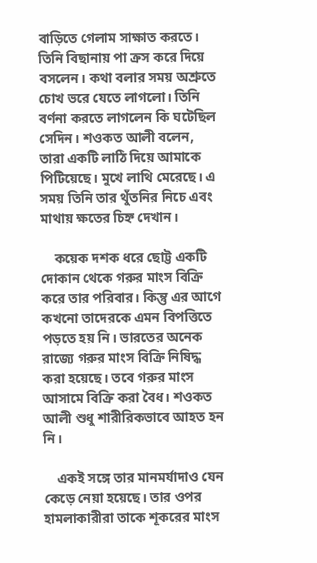বাড়িতে গেলাম সাক্ষাত করতে। তিনি বিছানায় পা ক্রস করে দিয়ে বসলেন। কথা বলার সময় অশ্রুতে চোখ ভরে যেতে লাগলো। তিনি বর্ণনা করতে লাগলেন কি ঘটেছিল সেদিন। শওকত আলী বলেন, তারা একটি লাঠি দিয়ে আমাকে পিটিয়েছে। মুখে লাথি মেরেছে। এ সময় তিনি তার থুঁতনির নিচে এবং মাথায় ক্ষতের চিহ্ন দেখান।

    কয়েক দশক ধরে ছোট্ট একটি দোকান থেকে গরুর মাংস বিক্রি করে তার পরিবার। কিন্তু এর আগে কখনো তাদেরকে এমন বিপত্তিতে পড়তে হয় নি। ভারতের অনেক রাজ্যে গরুর মাংস বিক্রি নিষিদ্ধ করা হয়েছে। তবে গরুর মাংস আসামে বিক্রি করা বৈধ। শওকত আলী শুধু শারীরিকভাবে আহত হন নি।

    একই সঙ্গে তার মানমর্যাদাও যেন কেড়ে নেয়া হয়েছে। তার ওপর হামলাকারীরা তাকে শূকরের মাংস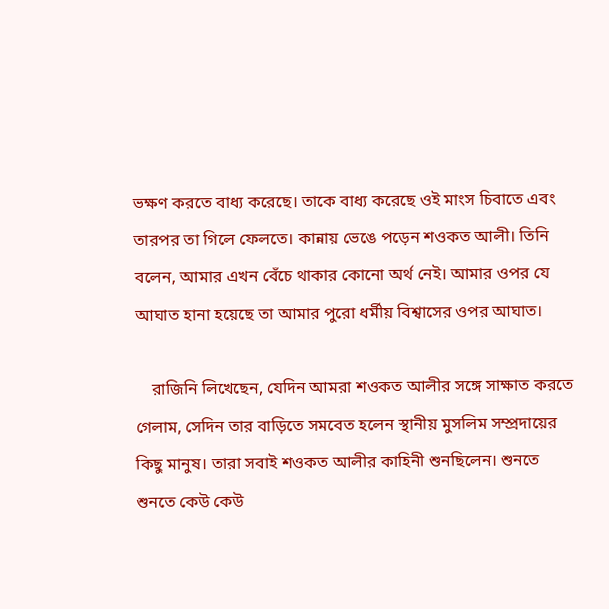ভক্ষণ করতে বাধ্য করেছে। তাকে বাধ্য করেছে ওই মাংস চিবাতে এবং তারপর তা গিলে ফেলতে। কান্নায় ভেঙে পড়েন শওকত আলী। তিনি বলেন, আমার এখন বেঁচে থাকার কোনো অর্থ নেই। আমার ওপর যে আঘাত হানা হয়েছে তা আমার পুরো ধর্মীয় বিশ্বাসের ওপর আঘাত।

    রাজিনি লিখেছেন, যেদিন আমরা শওকত আলীর সঙ্গে সাক্ষাত করতে গেলাম, সেদিন তার বাড়িতে সমবেত হলেন স্থানীয় মুসলিম সম্প্রদায়ের কিছু মানুষ। তারা সবাই শওকত আলীর কাহিনী শুনছিলেন। শুনতে শুনতে কেউ কেউ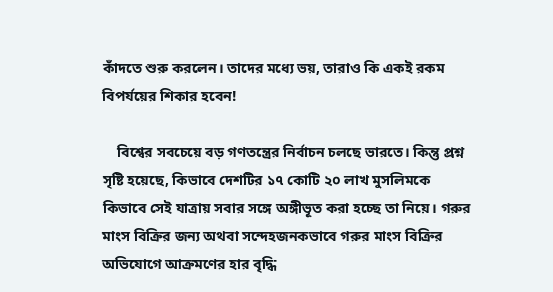কাঁদতে শুরু করলেন। তাদের মধ্যে ভয়, তারাও কি একই রকম বিপর্যয়ের শিকার হবেন!

    বিশ্বের সবচেয়ে বড় গণতন্ত্রের নির্বাচন চলছে ভারতে। কিন্তু প্রশ্ন সৃষ্টি হয়েছে, কিভাবে দেশটির ১৭ কোটি ২০ লাখ মুসলিমকে কিভাবে সেই যাত্রায় সবার সঙ্গে অঙ্গীভূত করা হচ্ছে তা নিয়ে। গরুর মাংস বিক্রির জন্য অথবা সন্দেহজনকভাবে গরুর মাংস বিক্রির অভিযোগে আক্রমণের হার বৃদ্ধি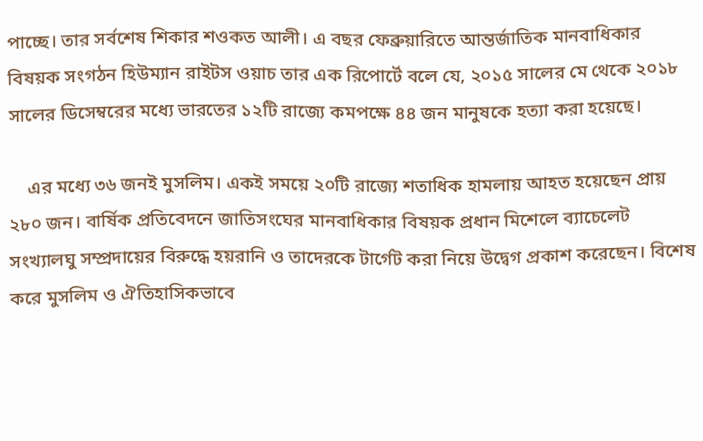পাচ্ছে। তার সর্বশেষ শিকার শওকত আলী। এ বছর ফেব্রুয়ারিতে আন্তর্জাতিক মানবাধিকার বিষয়ক সংগঠন হিউম্যান রাইটস ওয়াচ তার এক রিপোর্টে বলে যে, ২০১৫ সালের মে থেকে ২০১৮ সালের ডিসেম্বরের মধ্যে ভারতের ১২টি রাজ্যে কমপক্ষে ৪৪ জন মানুষকে হত্যা করা হয়েছে।

    এর মধ্যে ৩৬ জনই মুসলিম। একই সময়ে ২০টি রাজ্যে শতাধিক হামলায় আহত হয়েছেন প্রায় ২৮০ জন। বার্ষিক প্রতিবেদনে জাতিসংঘের মানবাধিকার বিষয়ক প্রধান মিশেলে ব্যাচেলেট সংখ্যালঘু সম্প্রদায়ের বিরুদ্ধে হয়রানি ও তাদেরকে টার্গেট করা নিয়ে উদ্বেগ প্রকাশ করেছেন। বিশেষ করে মুসলিম ও ঐতিহাসিকভাবে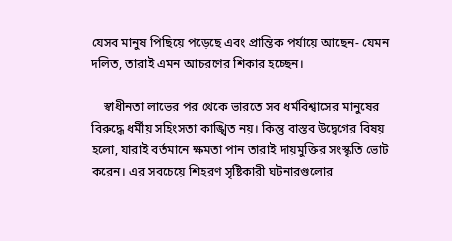যেসব মানুষ পিছিয়ে পড়েছে এবং প্রান্তিক পর্যায়ে আছেন- যেমন দলিত, তারাই এমন আচরণের শিকার হচ্ছেন।

    স্বাধীনতা লাভের পর থেকে ভারতে সব ধর্মবিশ্বাসের মানুষের বিরুদ্ধে ধর্মীয় সহিংসতা কাঙ্খিত নয়। কিন্তু বাস্তব উদ্বেগের বিষয় হলো, যারাই বর্তমানে ক্ষমতা পান তারাই দায়মুক্তির সংস্কৃতি ভোট করেন। এর সবচেয়ে শিহরণ সৃষ্টিকারী ঘটনারগুলোর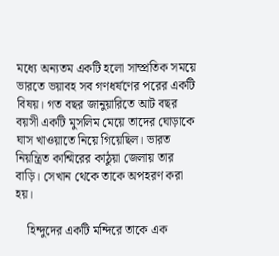মধ্যে অন্যতম একটি হলো সাম্প্রতিক সময়ে ভারতে ভয়াবহ সব গণধর্ষণের পরের একটি বিষয়। গত বছর জানুয়ারিতে আট বছর বয়সী একটি মুসলিম মেয়ে তাদের ঘোড়াকে ঘাস খাওয়াতে নিয়ে গিয়েছিল। ভারত নিয়ন্ত্রিত কাশ্মিরের কাঠুয়া জেলায় তার বাড়ি। সেখান থেকে তাকে অপহরণ করা হয়।

    হিন্দুদের একটি মন্দিরে তাকে এক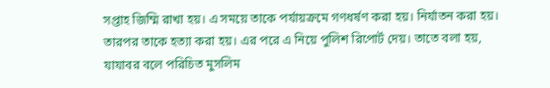সপ্তাহ জিম্মি রাখা হয়। এ সময়ে তাকে পর্যায়ক্রমে গণধর্ষণ করা হয়। নির্যাতন করা হয়। তারপর তাকে হত্যা করা হয়। এর পরে এ নিয়ে পুলিশ রিপোর্ট দেয়। তাতে বলা হয়, যাযাবর বলে পরিচিত মুসলিম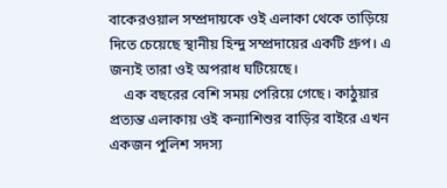বাকেরওয়াল সম্প্রদায়কে ওই এলাকা থেকে তাড়িয়ে দিতে চেয়েছে স্থানীয় হিন্দু সম্প্রদায়ের একটি গ্রুপ। এ জন্যই তারা ওই অপরাধ ঘটিয়েছে।
    এক বছরের বেশি সময় পেরিয়ে গেছে। কাঠুয়ার প্রত্যন্ত এলাকায় ওই কন্যাশিশুর বাড়ির বাইরে এখন একজন পুলিশ সদস্য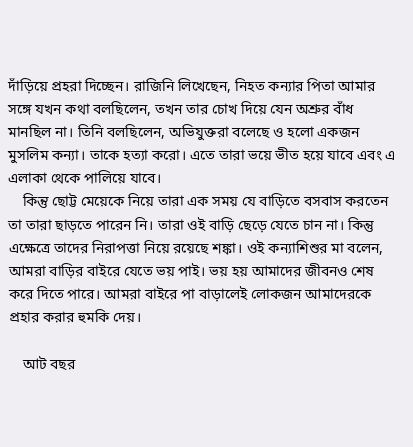দাঁড়িয়ে প্রহরা দিচ্ছেন। রাজিনি লিখেছেন, নিহত কন্যার পিতা আমার সঙ্গে যখন কথা বলছিলেন, তখন তার চোখ দিয়ে যেন অশ্রুর বাঁধ মানছিল না। তিনি বলছিলেন, অভিযুক্তরা বলেছে ও হলো একজন মুসলিম কন্যা। তাকে হত্যা করো। এতে তারা ভয়ে ভীত হয়ে যাবে এবং এ এলাকা থেকে পালিয়ে যাবে।
    কিন্তু ছোট্ট মেয়েকে নিয়ে তারা এক সময় যে বাড়িতে বসবাস করতেন তা তারা ছাড়তে পারেন নি। তারা ওই বাড়ি ছেড়ে যেতে চান না। কিন্তু এক্ষেত্রে তাদের নিরাপত্তা নিয়ে রয়েছে শঙ্কা। ওই কন্যাশিশুর মা বলেন, আমরা বাড়ির বাইরে যেতে ভয় পাই। ভয় হয় আমাদের জীবনও শেষ করে দিতে পারে। আমরা বাইরে পা বাড়ালেই লোকজন আমাদেরকে প্রহার করার হুমকি দেয়।

    আট বছর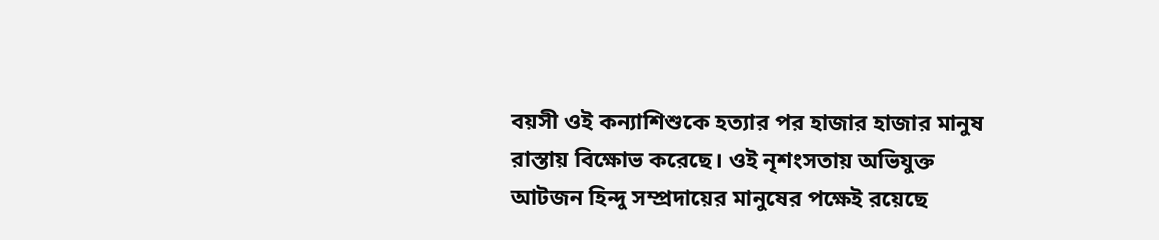বয়সী ওই কন্যাশিশুকে হত্যার পর হাজার হাজার মানুষ রাস্তায় বিক্ষোভ করেছে। ওই নৃশংসতায় অভিযুক্ত আটজন হিন্দু সম্প্রদায়ের মানুষের পক্ষেই রয়েছে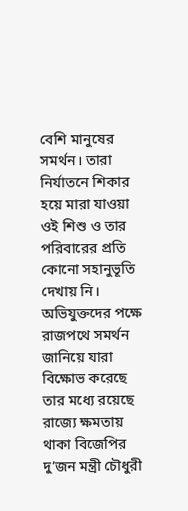বেশি মানুষের সমর্থন। তারা নির্যাতনে শিকার হয়ে মারা যাওয়া ওই শিশু ও তার পরিবারের প্রতি কোনো সহানুভূতি দেখায় নি। অভিযুক্তদের পক্ষে রাজপথে সমর্থন জানিয়ে যারা বিক্ষোভ করেছে তার মধ্যে রয়েছে রাজ্যে ক্ষমতায় থাকা বিজেপির দু’জন মন্ত্রী চৌধুরী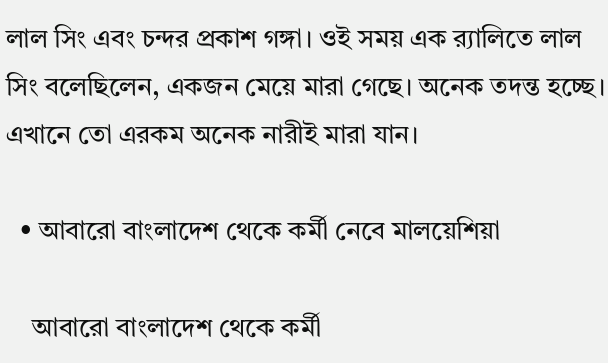লাল সিং এবং চন্দর প্রকাশ গঙ্গা। ওই সময় এক র‌্যালিতে লাল সিং বলেছিলেন, একজন মেয়ে মারা গেছে। অনেক তদন্ত হচ্ছে। এখানে তো এরকম অনেক নারীই মারা যান।

  • আবারো বাংলাদেশ থেকে কর্মী নেবে মালয়েশিয়া

    আবারো বাংলাদেশ থেকে কর্মী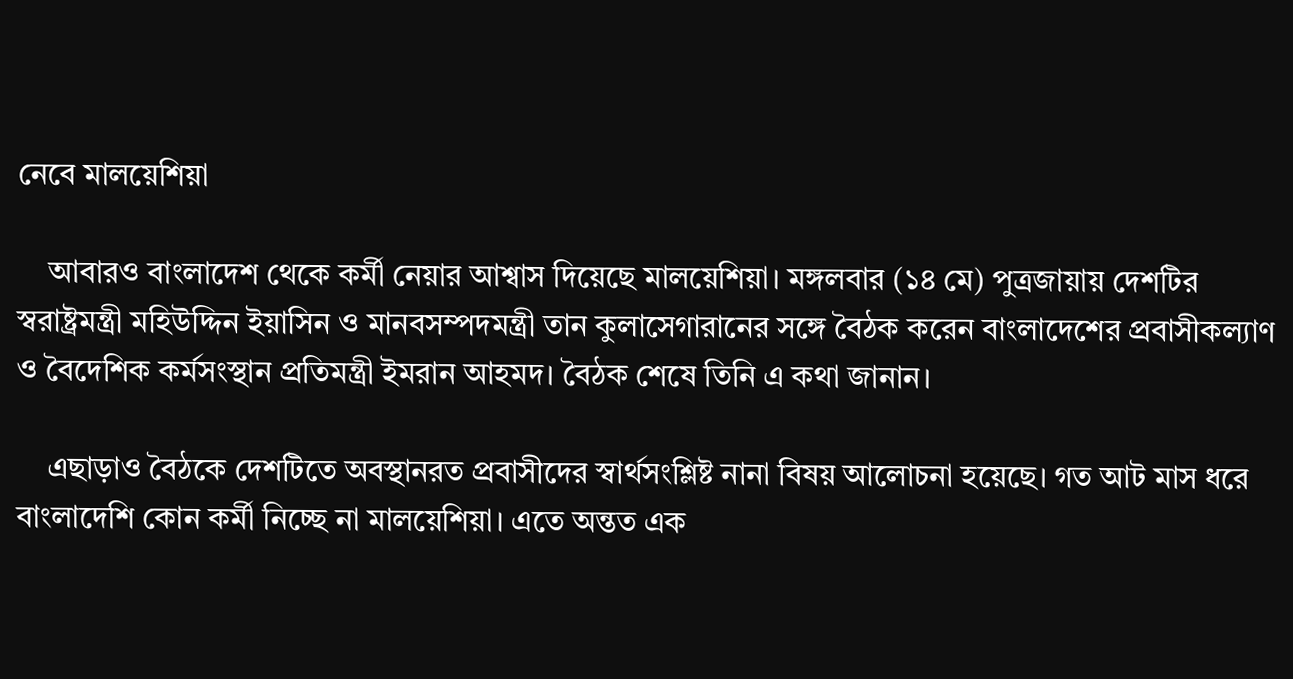নেবে মালয়েশিয়া

    আবারও বাংলাদেশ থেকে কর্মী নেয়ার আশ্বাস দিয়েছে মালয়েশিয়া। মঙ্গলবার (১৪ মে) পুত্রজায়ায় দেশটির স্বরাষ্ট্রমন্ত্রী মহিউদ্দিন ইয়াসিন ও মানবসম্পদমন্ত্রী তান কুলাসেগারানের সঙ্গে বৈঠক করেন বাংলাদেশের প্রবাসীকল্যাণ ও বৈদেশিক কর্মসংস্থান প্রতিমন্ত্রী ইমরান আহমদ। বৈঠক শেষে তিনি এ কথা জানান।

    এছাড়াও বৈঠকে দেশটিতে অবস্থানরত প্রবাসীদের স্বার্থসংশ্লিষ্ট নানা বিষয় আলোচনা হয়েছে। গত আট মাস ধরে বাংলাদেশি কোন কর্মী নিচ্ছে না মালয়েশিয়া। এতে অন্তত এক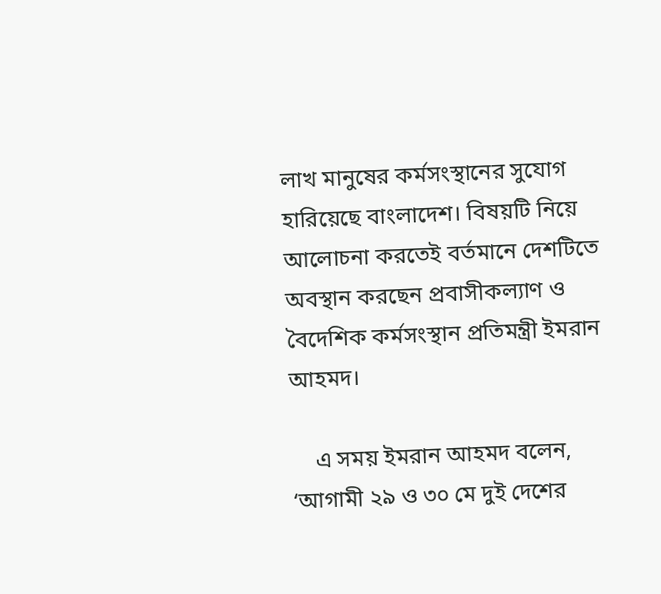লাখ মানুষের কর্মসংস্থানের সুযোগ হারিয়েছে বাংলাদেশ। বিষয়টি নিয়ে আলোচনা করতেই বর্তমানে দেশটিতে অবস্থান করছেন প্রবাসীকল্যাণ ও বৈদেশিক কর্মসংস্থান প্রতিমন্ত্রী ইমরান আহমদ।

    এ সময় ইমরান আহমদ বলেন, ‘আগামী ২৯ ও ৩০ মে দুই দেশের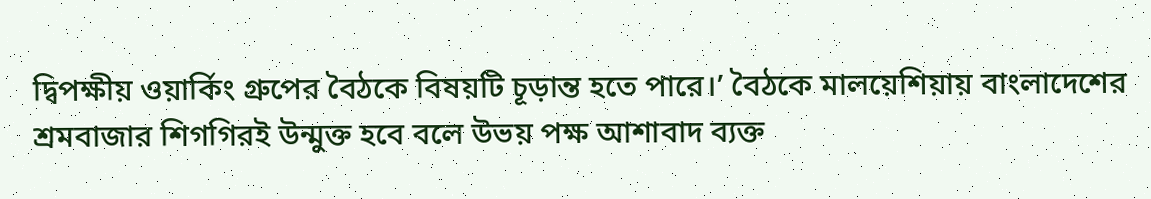দ্বিপক্ষীয় ওয়ার্কিং গ্রুপের বৈঠকে বিষয়টি চূড়ান্ত হতে পারে।’ বৈঠকে মালয়েশিয়ায় বাংলাদেশের শ্রমবাজার শিগগিরই উন্মুক্ত হবে বলে উভয় পক্ষ আশাবাদ ব্যক্ত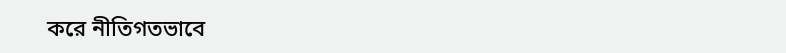করে নীতিগতভাবে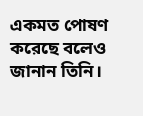একমত পোষণ করেছে বলেও জানান তিনি।